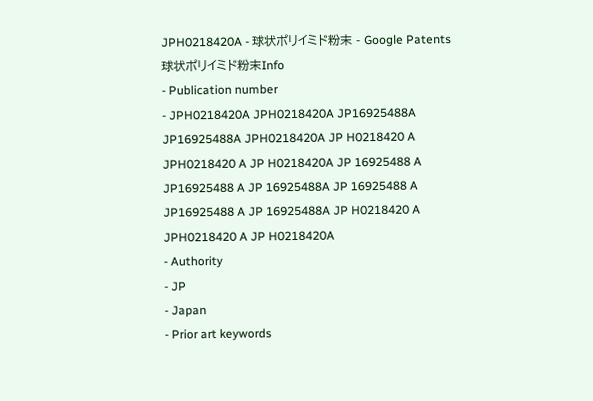JPH0218420A - 球状ポリイミド粉末 - Google Patents
球状ポリイミド粉末Info
- Publication number
- JPH0218420A JPH0218420A JP16925488A JP16925488A JPH0218420A JP H0218420 A JPH0218420 A JP H0218420A JP 16925488 A JP16925488 A JP 16925488A JP 16925488 A JP16925488 A JP 16925488A JP H0218420 A JPH0218420 A JP H0218420A
- Authority
- JP
- Japan
- Prior art keywords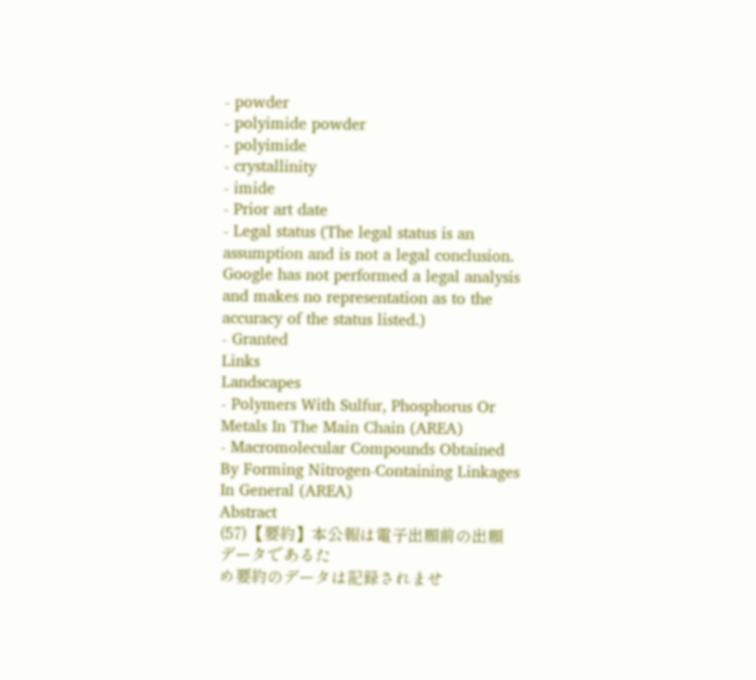- powder
- polyimide powder
- polyimide
- crystallinity
- imide
- Prior art date
- Legal status (The legal status is an assumption and is not a legal conclusion. Google has not performed a legal analysis and makes no representation as to the accuracy of the status listed.)
- Granted
Links
Landscapes
- Polymers With Sulfur, Phosphorus Or Metals In The Main Chain (AREA)
- Macromolecular Compounds Obtained By Forming Nitrogen-Containing Linkages In General (AREA)
Abstract
(57)【要約】本公報は電子出願前の出願データであるた
め要約のデータは記録されませ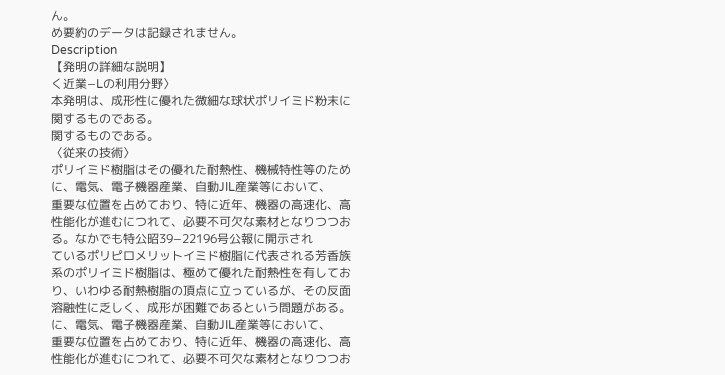ん。
め要約のデータは記録されません。
Description
【発明の詳細な説明】
く近業−Lの利用分野〉
本発明は、成形性に優れた微細な球状ポリイミド粉末に
関するものである。
関するものである。
〈従来の技術〉
ポリイミド樹脂はその優れた耐熱性、機械特性等のため
に、電気、電子機器産業、自動JIL産業等において、
重要な位置を占めており、特に近年、機器の高速化、高
性能化が進むにつれて、必要不可欠な素材となりつつお
る。なかでも特公昭39−22196号公報に開示され
ているポリピロメリットイミド樹脂に代表される芳香族
系のポリイミド樹脂は、極めて優れた耐熱性を有してお
り、いわゆる耐熱樹脂の頂点に立っているが、その反面
溶融性に乏しく、成形が困難であるという問題がある。
に、電気、電子機器産業、自動JIL産業等において、
重要な位置を占めており、特に近年、機器の高速化、高
性能化が進むにつれて、必要不可欠な素材となりつつお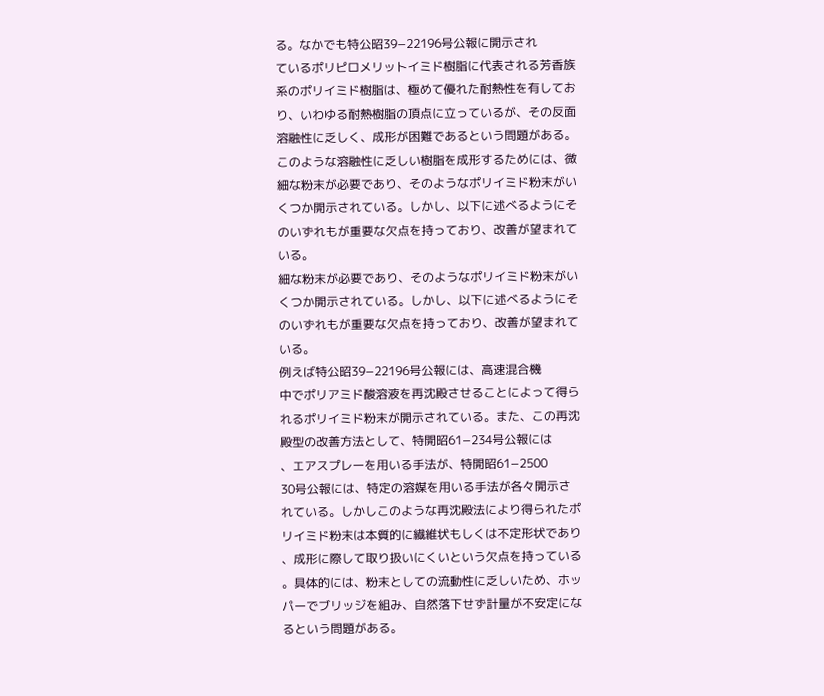る。なかでも特公昭39−22196号公報に開示され
ているポリピロメリットイミド樹脂に代表される芳香族
系のポリイミド樹脂は、極めて優れた耐熱性を有してお
り、いわゆる耐熱樹脂の頂点に立っているが、その反面
溶融性に乏しく、成形が困難であるという問題がある。
このような溶融性に乏しい樹脂を成形するためには、微
細な粉末が必要であり、そのようなポリイミド粉末がい
くつか開示されている。しかし、以下に述べるようにそ
のいずれもが重要な欠点を持っており、改善が望まれて
いる。
細な粉末が必要であり、そのようなポリイミド粉末がい
くつか開示されている。しかし、以下に述べるようにそ
のいずれもが重要な欠点を持っており、改善が望まれて
いる。
例えば特公昭39−22196号公報には、高速混合機
中でポリアミド酸溶液を再沈殿させることによって得ら
れるポリイミド粉末が開示されている。また、この再沈
殿型の改善方法として、特開昭61−234号公報には
、エアスプレーを用いる手法が、特開昭61−2500
30号公報には、特定の溶媒を用いる手法が各々開示さ
れている。しかしこのような再沈殿法により得られたポ
リイミド粉末は本質的に繊維状もしくは不定形状であり
、成形に際して取り扱いにくいという欠点を持っている
。具体的には、粉末としての流動性に乏しいため、ホッ
パーでブリッジを組み、自然落下せず計量が不安定にな
るという問題がある。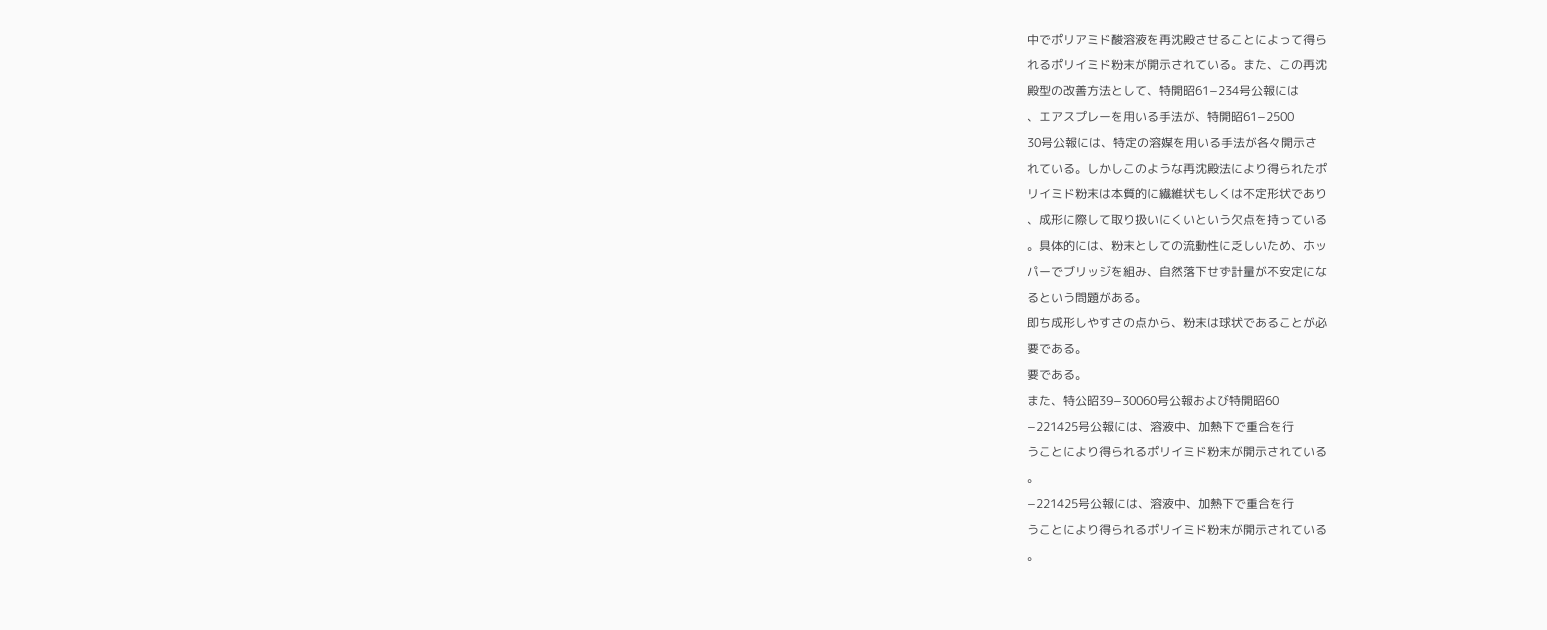中でポリアミド酸溶液を再沈殿させることによって得ら
れるポリイミド粉末が開示されている。また、この再沈
殿型の改善方法として、特開昭61−234号公報には
、エアスプレーを用いる手法が、特開昭61−2500
30号公報には、特定の溶媒を用いる手法が各々開示さ
れている。しかしこのような再沈殿法により得られたポ
リイミド粉末は本質的に繊維状もしくは不定形状であり
、成形に際して取り扱いにくいという欠点を持っている
。具体的には、粉末としての流動性に乏しいため、ホッ
パーでブリッジを組み、自然落下せず計量が不安定にな
るという問題がある。
即ち成形しやすさの点から、粉末は球状であることが必
要である。
要である。
また、特公昭39−30060号公報および特開昭60
−221425号公報には、溶液中、加熱下で重合を行
うことにより得られるポリイミド粉末が開示されている
。
−221425号公報には、溶液中、加熱下で重合を行
うことにより得られるポリイミド粉末が開示されている
。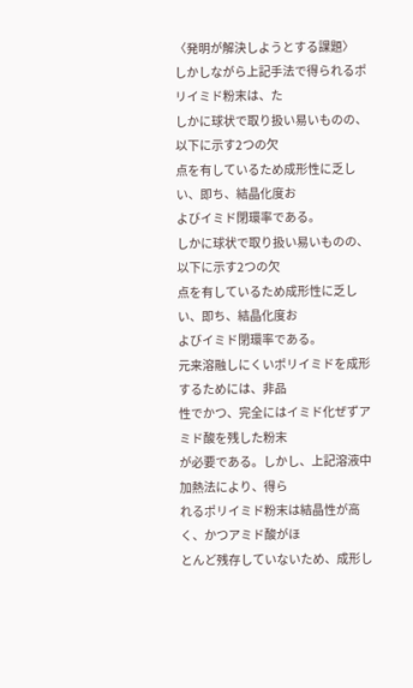〈発明が解決しようとする課題〉
しかしながら上記手法で得られるポリイミド粉末は、た
しかに球状で取り扱い易いものの、以下に示す2つの欠
点を有しているため成形性に乏しい、即ち、結晶化度お
よびイミド閉環率である。
しかに球状で取り扱い易いものの、以下に示す2つの欠
点を有しているため成形性に乏しい、即ち、結晶化度お
よびイミド閉環率である。
元来溶融しにくいポリイミドを成形するためには、非品
性でかつ、完全にはイミド化ぜずアミド酸を残した粉末
が必要である。しかし、上記溶液中加熱法により、得ら
れるポリイミド粉末は結晶性が高く、かつアミド酸がほ
とんど残存していないため、成形し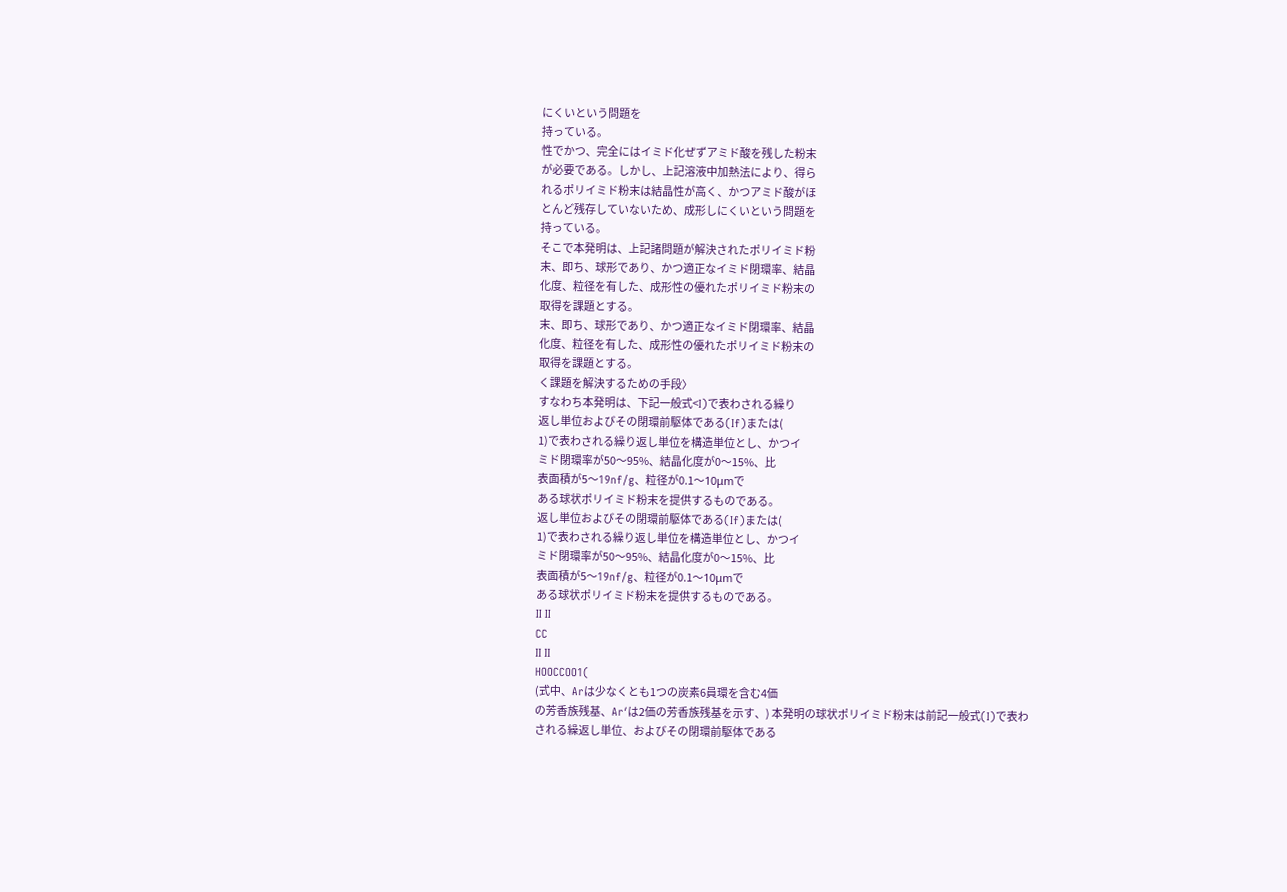にくいという問題を
持っている。
性でかつ、完全にはイミド化ぜずアミド酸を残した粉末
が必要である。しかし、上記溶液中加熱法により、得ら
れるポリイミド粉末は結晶性が高く、かつアミド酸がほ
とんど残存していないため、成形しにくいという問題を
持っている。
そこで本発明は、上記諸問題が解決されたポリイミド粉
末、即ち、球形であり、かつ適正なイミド閉環率、結晶
化度、粒径を有した、成形性の優れたポリイミド粉末の
取得を課題とする。
末、即ち、球形であり、かつ適正なイミド閉環率、結晶
化度、粒径を有した、成形性の優れたポリイミド粉末の
取得を課題とする。
く課題を解決するための手段〉
すなわち本発明は、下記一般式<I)で表わされる繰り
返し単位およびその閉環前駆体である(If)または(
1)で表わされる繰り返し単位を構造単位とし、かつイ
ミド閉環率が50〜95%、結晶化度が0〜15%、比
表面積が5〜19nf/g、粒径が0.1〜10μmで
ある球状ポリイミド粉末を提供するものである。
返し単位およびその閉環前駆体である(If)または(
1)で表わされる繰り返し単位を構造単位とし、かつイ
ミド閉環率が50〜95%、結晶化度が0〜15%、比
表面積が5〜19nf/g、粒径が0.1〜10μmで
ある球状ポリイミド粉末を提供するものである。
II II
CC
II II
HOOCCOO1(
(式中、Arは少なくとも1つの炭素6員環を含む4価
の芳香族残基、Ar′は2価の芳香族残基を示す、) 本発明の球状ポリイミド粉末は前記一般式(I)で表わ
される繰返し単位、およびその閉環前駆体である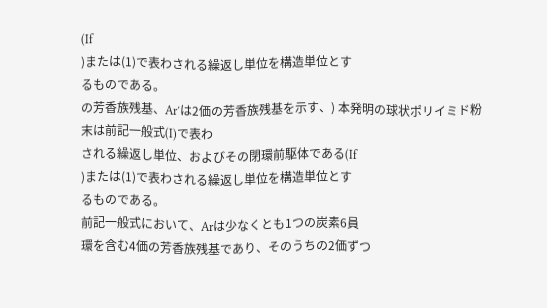(If
)または(1)で表わされる繰返し単位を構造単位とす
るものである。
の芳香族残基、Ar′は2価の芳香族残基を示す、) 本発明の球状ポリイミド粉末は前記一般式(I)で表わ
される繰返し単位、およびその閉環前駆体である(If
)または(1)で表わされる繰返し単位を構造単位とす
るものである。
前記一般式において、Arは少なくとも1つの炭素6員
環を含む4価の芳香族残基であり、そのうちの2価ずつ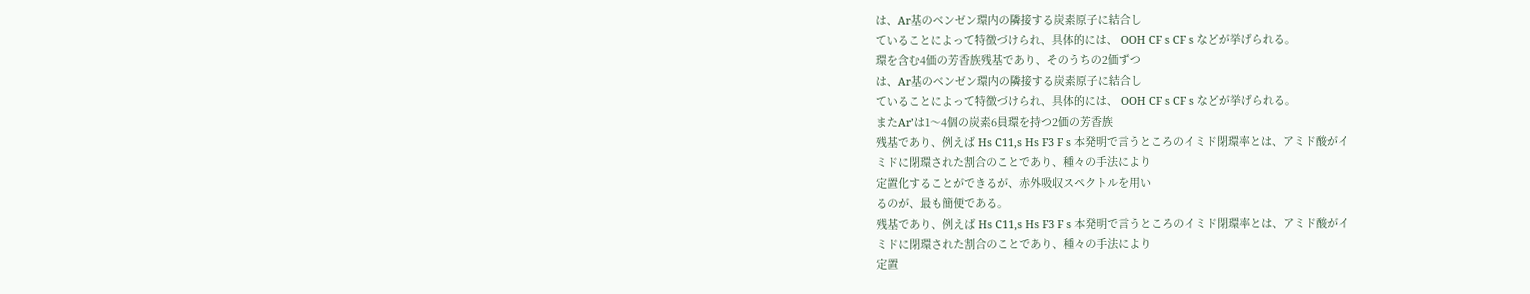は、Ar基のベンゼン環内の隣接する炭素原子に結合し
ていることによって特徴づけられ、具体的には、 OOH CF s CF s などが挙げられる。
環を含む4価の芳香族残基であり、そのうちの2価ずつ
は、Ar基のベンゼン環内の隣接する炭素原子に結合し
ていることによって特徴づけられ、具体的には、 OOH CF s CF s などが挙げられる。
またAr’は1〜4個の炭素6員環を持つ2価の芳香族
残基であり、例えば Hs C11,s Hs F3 F s 本発明で言うところのイミド閉環率とは、アミド酸がイ
ミドに閉環された割合のことであり、種々の手法により
定置化することができるが、赤外吸収スペクトルを用い
るのが、最も簡便である。
残基であり、例えば Hs C11,s Hs F3 F s 本発明で言うところのイミド閉環率とは、アミド酸がイ
ミドに閉環された割合のことであり、種々の手法により
定置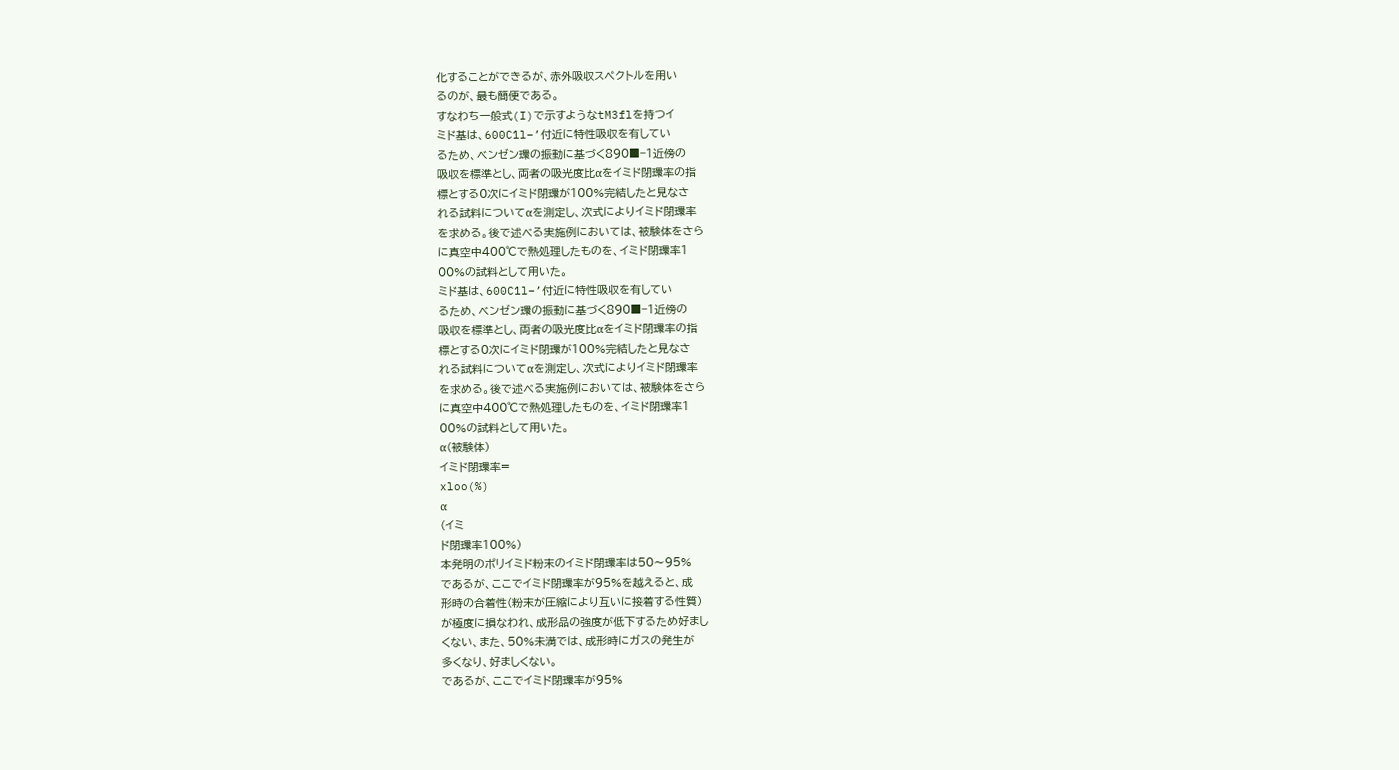化することができるが、赤外吸収スペクトルを用い
るのが、最も簡便である。
すなわち一般式(I)で示すようなtM3flを持つイ
ミド基は、600C1l−’付近に特性吸収を有してい
るため、ベンゼン環の振動に基づく890■−1近傍の
吸収を標準とし、両者の吸光度比αをイミド閉環率の指
標とする0次にイミド閉環が100%完結したと見なさ
れる試料についてαを測定し、次式によりイミド閉環率
を求める。後で述べる実施例においては、被験体をさら
に真空中400℃で熱処理したものを、イミド閉環率1
00%の試料として用いた。
ミド基は、600C1l−’付近に特性吸収を有してい
るため、ベンゼン環の振動に基づく890■−1近傍の
吸収を標準とし、両者の吸光度比αをイミド閉環率の指
標とする0次にイミド閉環が100%完結したと見なさ
れる試料についてαを測定し、次式によりイミド閉環率
を求める。後で述べる実施例においては、被験体をさら
に真空中400℃で熱処理したものを、イミド閉環率1
00%の試料として用いた。
α(被験体)
イミド閉環率=
xloo(%)
α
(イミ
ド閉環率100%)
本発明のポリイミド粉末のイミド閉環率は50〜95%
であるが、ここでイミド閉環率が95%を越えると、成
形時の合着性(粉末が圧縮により互いに接着する性質)
が極度に損なわれ、成形品の強度が低下するため好まし
くない、また、50%未満では、成形時にガスの発生が
多くなり、好ましくない。
であるが、ここでイミド閉環率が95%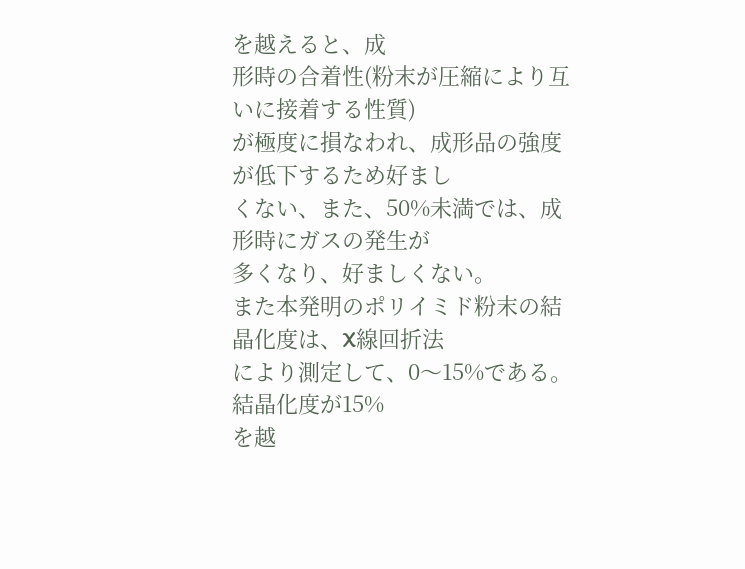を越えると、成
形時の合着性(粉末が圧縮により互いに接着する性質)
が極度に損なわれ、成形品の強度が低下するため好まし
くない、また、50%未満では、成形時にガスの発生が
多くなり、好ましくない。
また本発明のポリイミド粉末の結晶化度は、X線回折法
により測定して、0〜15%である。結晶化度が15%
を越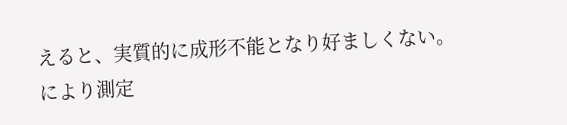えると、実質的に成形不能となり好ましくない。
により測定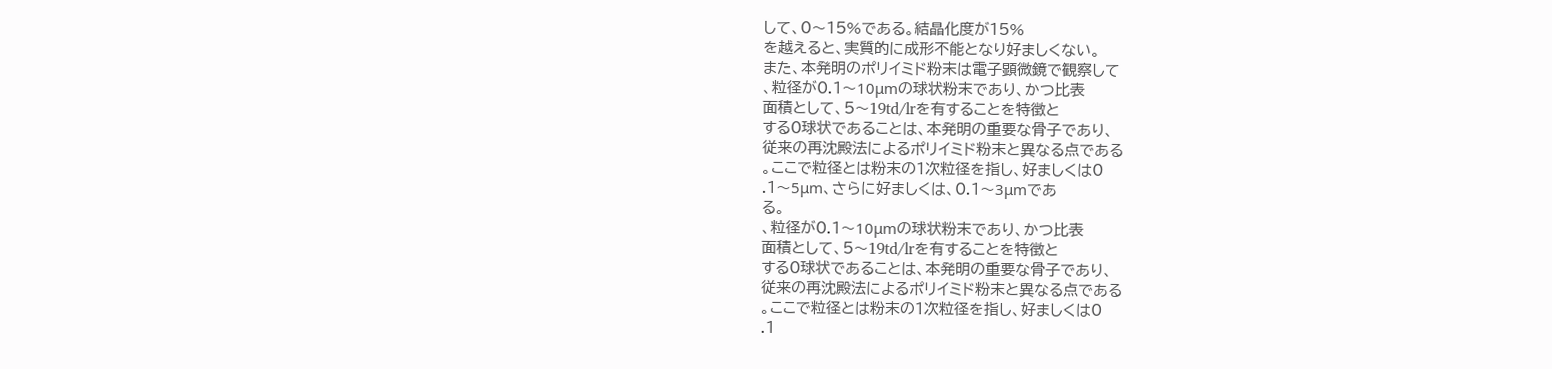して、0〜15%である。結晶化度が15%
を越えると、実質的に成形不能となり好ましくない。
また、本発明のポリイミド粉末は電子顕微鏡で観察して
、粒径が0.1〜10μmの球状粉末であり、かつ比表
面積として、5〜19td/lrを有することを特徴と
する0球状であることは、本発明の重要な骨子であり、
従来の再沈殿法によるポリイミド粉末と異なる点である
。ここで粒径とは粉末の1次粒径を指し、好ましくは0
.1〜5μm、さらに好ましくは、0.1〜3μmであ
る。
、粒径が0.1〜10μmの球状粉末であり、かつ比表
面積として、5〜19td/lrを有することを特徴と
する0球状であることは、本発明の重要な骨子であり、
従来の再沈殿法によるポリイミド粉末と異なる点である
。ここで粒径とは粉末の1次粒径を指し、好ましくは0
.1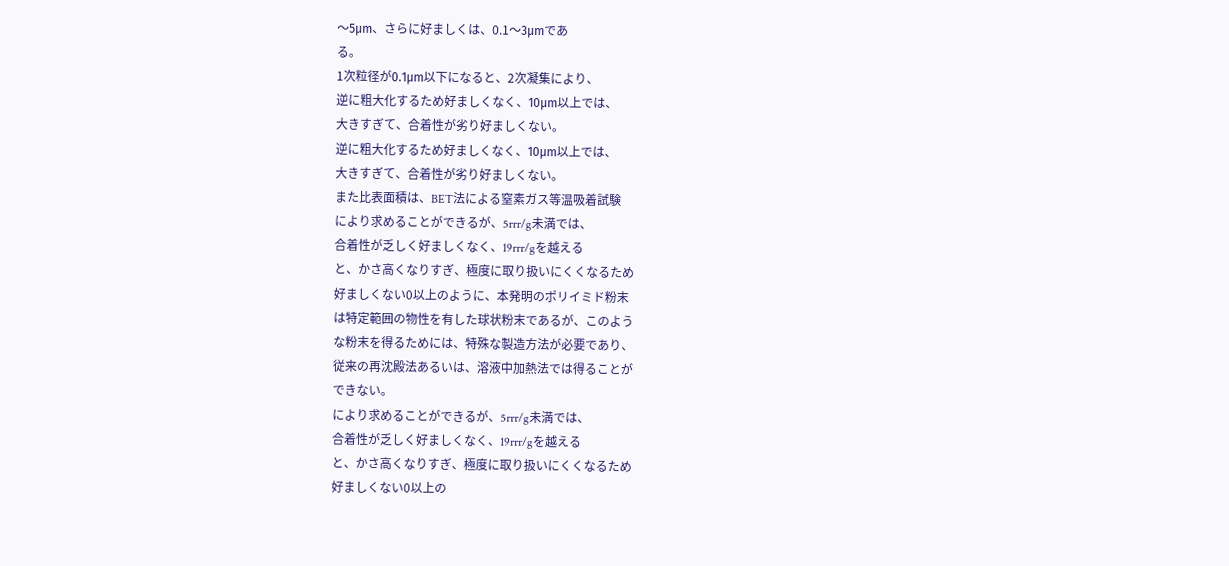〜5μm、さらに好ましくは、0.1〜3μmであ
る。
1次粒径が0.1μm以下になると、2次凝集により、
逆に粗大化するため好ましくなく、10μm以上では、
大きすぎて、合着性が劣り好ましくない。
逆に粗大化するため好ましくなく、10μm以上では、
大きすぎて、合着性が劣り好ましくない。
また比表面積は、BET法による窒素ガス等温吸着試験
により求めることができるが、5rrr/g未満では、
合着性が乏しく好ましくなく、19rrr/gを越える
と、かさ高くなりすぎ、極度に取り扱いにくくなるため
好ましくない0以上のように、本発明のポリイミド粉末
は特定範囲の物性を有した球状粉末であるが、このよう
な粉末を得るためには、特殊な製造方法が必要であり、
従来の再沈殿法あるいは、溶液中加熱法では得ることが
できない。
により求めることができるが、5rrr/g未満では、
合着性が乏しく好ましくなく、19rrr/gを越える
と、かさ高くなりすぎ、極度に取り扱いにくくなるため
好ましくない0以上の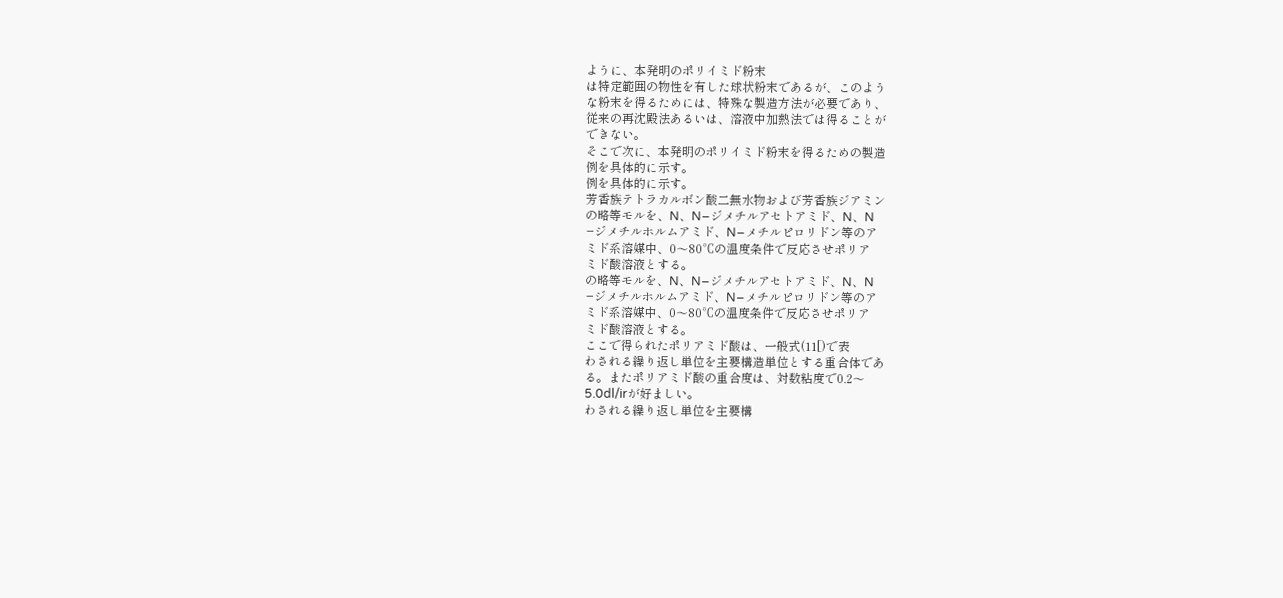ように、本発明のポリイミド粉末
は特定範囲の物性を有した球状粉末であるが、このよう
な粉末を得るためには、特殊な製造方法が必要であり、
従来の再沈殿法あるいは、溶液中加熱法では得ることが
できない。
そこで次に、本発明のポリイミド粉末を得るための製造
例を具体的に示す。
例を具体的に示す。
芳香族テトラカルボン酸二無水物および芳香族ジアミン
の略等モルを、N、N−ジメチルアセトアミド、N、N
−ジメチルホルムアミド、N−メチルピロリドン等のア
ミド系溶媒中、0〜80℃の温度条件で反応させポリア
ミド酸溶液とする。
の略等モルを、N、N−ジメチルアセトアミド、N、N
−ジメチルホルムアミド、N−メチルピロリドン等のア
ミド系溶媒中、0〜80℃の温度条件で反応させポリア
ミド酸溶液とする。
ここで得られたポリアミド酸は、一般式(11[)で表
わされる繰り返し単位を主要構造単位とする重合体であ
る。またポリアミド酸の重合度は、対数粘度で0.2〜
5.0dl/irが好ましい。
わされる繰り返し単位を主要構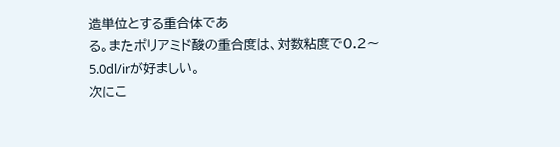造単位とする重合体であ
る。またポリアミド酸の重合度は、対数粘度で0.2〜
5.0dl/irが好ましい。
次にこ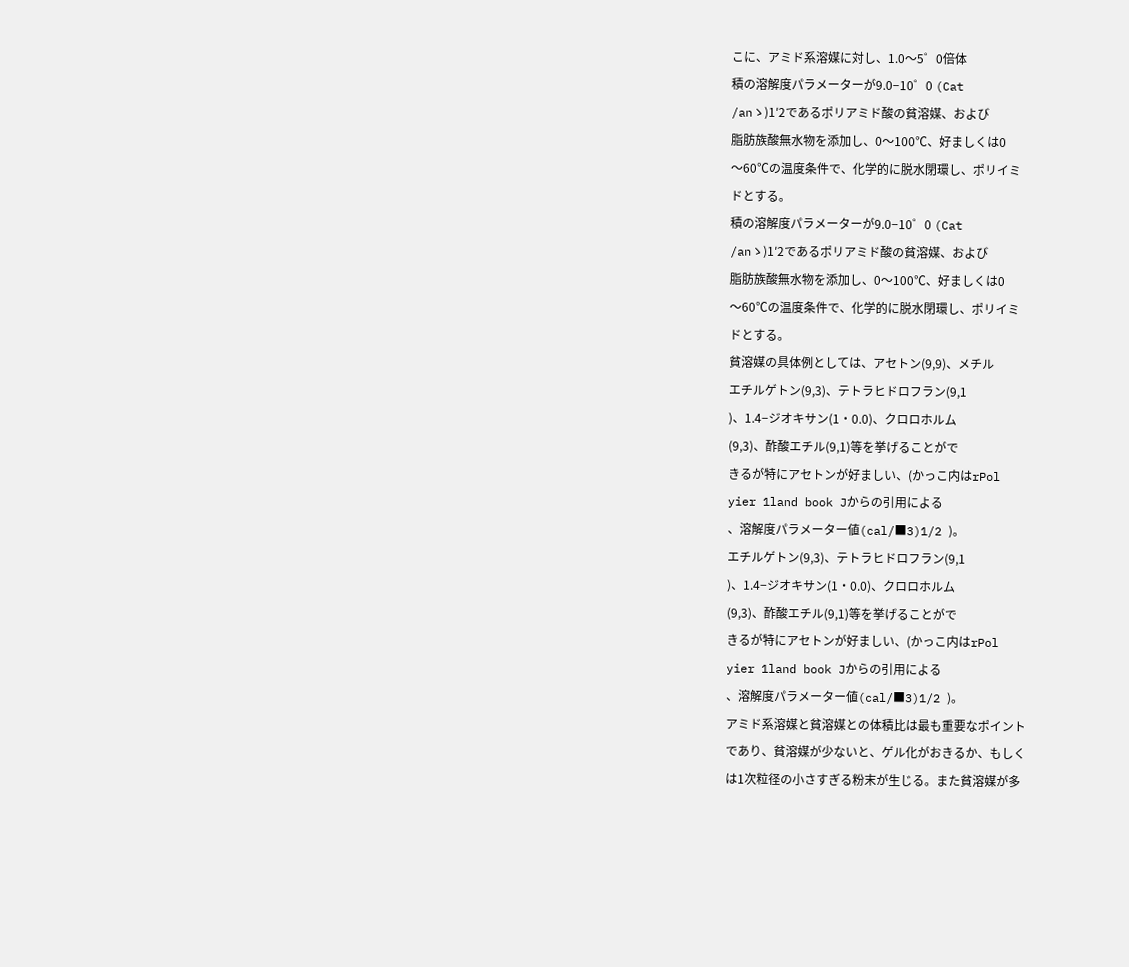こに、アミド系溶媒に対し、1.0〜5゜0倍体
積の溶解度パラメーターが9.0−10゜0 (Cat
/anゝ)1′2であるポリアミド酸の貧溶媒、および
脂肪族酸無水物を添加し、0〜100℃、好ましくは0
〜60℃の温度条件で、化学的に脱水閉環し、ポリイミ
ドとする。
積の溶解度パラメーターが9.0−10゜0 (Cat
/anゝ)1′2であるポリアミド酸の貧溶媒、および
脂肪族酸無水物を添加し、0〜100℃、好ましくは0
〜60℃の温度条件で、化学的に脱水閉環し、ポリイミ
ドとする。
貧溶媒の具体例としては、アセトン(9,9)、メチル
エチルゲトン(9,3)、テトラヒドロフラン(9,1
)、1.4−ジオキサン(1・0.0)、クロロホルム
(9,3)、酢酸エチル(9,1)等を挙げることがで
きるが特にアセトンが好ましい、(かっこ内はrPol
yier 1land book Jからの引用による
、溶解度パラメーター値(cal/■3)1/2 )。
エチルゲトン(9,3)、テトラヒドロフラン(9,1
)、1.4−ジオキサン(1・0.0)、クロロホルム
(9,3)、酢酸エチル(9,1)等を挙げることがで
きるが特にアセトンが好ましい、(かっこ内はrPol
yier 1land book Jからの引用による
、溶解度パラメーター値(cal/■3)1/2 )。
アミド系溶媒と貧溶媒との体積比は最も重要なポイント
であり、貧溶媒が少ないと、ゲル化がおきるか、もしく
は1次粒径の小さすぎる粉末が生じる。また貧溶媒が多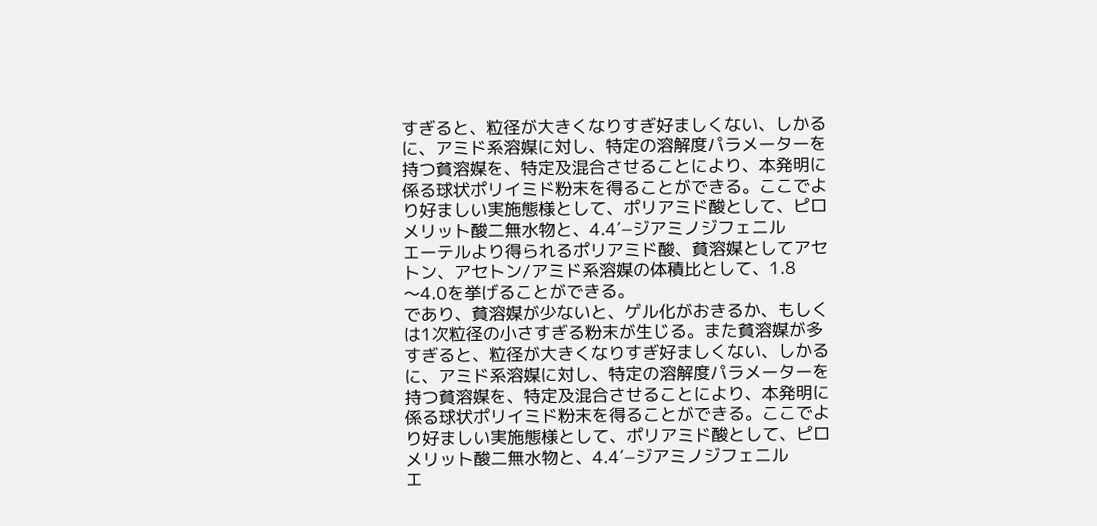すぎると、粒径が大きくなりすぎ好ましくない、しかる
に、アミド系溶媒に対し、特定の溶解度パラメーターを
持つ貧溶媒を、特定及混合させることにより、本発明に
係る球状ポリイミド粉末を得ることができる。ここでよ
り好ましい実施態様として、ポリアミド酸として、ピロ
メリット酸二無水物と、4.4′−ジアミノジフェニル
エーテルより得られるポリアミド酸、貧溶媒としてアセ
トン、アセトン/アミド系溶媒の体積比として、1.8
〜4.0を挙げることができる。
であり、貧溶媒が少ないと、ゲル化がおきるか、もしく
は1次粒径の小さすぎる粉末が生じる。また貧溶媒が多
すぎると、粒径が大きくなりすぎ好ましくない、しかる
に、アミド系溶媒に対し、特定の溶解度パラメーターを
持つ貧溶媒を、特定及混合させることにより、本発明に
係る球状ポリイミド粉末を得ることができる。ここでよ
り好ましい実施態様として、ポリアミド酸として、ピロ
メリット酸二無水物と、4.4′−ジアミノジフェニル
エ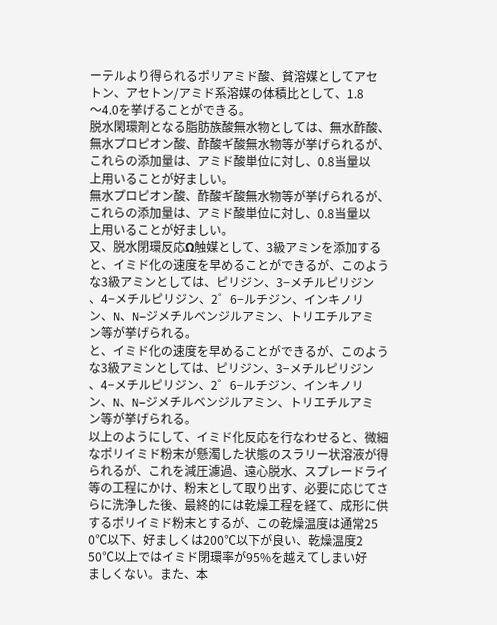ーテルより得られるポリアミド酸、貧溶媒としてアセ
トン、アセトン/アミド系溶媒の体積比として、1.8
〜4.0を挙げることができる。
脱水閑環剤となる脂肪族酸無水物としては、無水酢酸、
無水プロピオン酸、酢酸ギ酸無水物等が挙げられるが、
これらの添加量は、アミド酸単位に対し、0.8当量以
上用いることが好ましい。
無水プロピオン酸、酢酸ギ酸無水物等が挙げられるが、
これらの添加量は、アミド酸単位に対し、0.8当量以
上用いることが好ましい。
又、脱水閉環反応Ω触媒として、3級アミンを添加する
と、イミド化の速度を早めることができるが、このよう
な3級アミンとしては、ピリジン、3−メチルピリジン
、4−メチルピリジン、2゜6−ルチジン、インキノリ
ン、N、N−ジメチルベンジルアミン、トリエチルアミ
ン等が挙げられる。
と、イミド化の速度を早めることができるが、このよう
な3級アミンとしては、ピリジン、3−メチルピリジン
、4−メチルピリジン、2゜6−ルチジン、インキノリ
ン、N、N−ジメチルベンジルアミン、トリエチルアミ
ン等が挙げられる。
以上のようにして、イミド化反応を行なわせると、微細
なポリイミド粉末が懸濁した状態のスラリー状溶液が得
られるが、これを減圧濾過、遠心脱水、スプレードライ
等の工程にかけ、粉末として取り出す、必要に応じてさ
らに洗浄した後、最終的には乾燥工程を経て、成形に供
するポリイミド粉末とするが、この乾燥温度は通常25
0℃以下、好ましくは200℃以下が良い、乾燥温度2
50℃以上ではイミド閉環率が95%を越えてしまい好
ましくない。また、本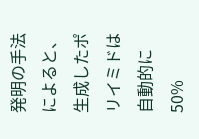発明の手法によると、生成したポ
リイミドは自動的に50%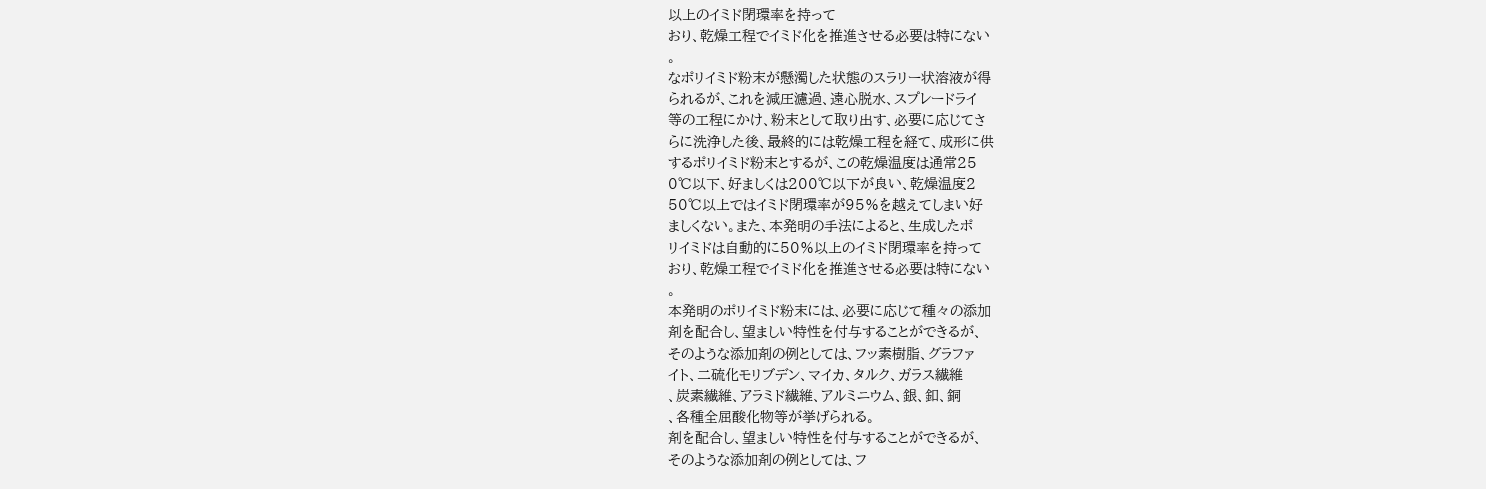以上のイミド閉環率を持って
おり、乾燥工程でイミド化を推進させる必要は特にない
。
なポリイミド粉末が懸濁した状態のスラリー状溶液が得
られるが、これを減圧濾過、遠心脱水、スプレードライ
等の工程にかけ、粉末として取り出す、必要に応じてさ
らに洗浄した後、最終的には乾燥工程を経て、成形に供
するポリイミド粉末とするが、この乾燥温度は通常25
0℃以下、好ましくは200℃以下が良い、乾燥温度2
50℃以上ではイミド閉環率が95%を越えてしまい好
ましくない。また、本発明の手法によると、生成したポ
リイミドは自動的に50%以上のイミド閉環率を持って
おり、乾燥工程でイミド化を推進させる必要は特にない
。
本発明のポリイミド粉末には、必要に応じて種々の添加
剤を配合し、望ましい特性を付与することができるが、
そのような添加剤の例としては、フッ素樹脂、グラファ
イト、二硫化モリブデン、マイカ、タルク、ガラス繊維
、炭素繊維、アラミド繊維、アルミニウム、銀、釦、銅
、各種全屈酸化物等が挙げられる。
剤を配合し、望ましい特性を付与することができるが、
そのような添加剤の例としては、フ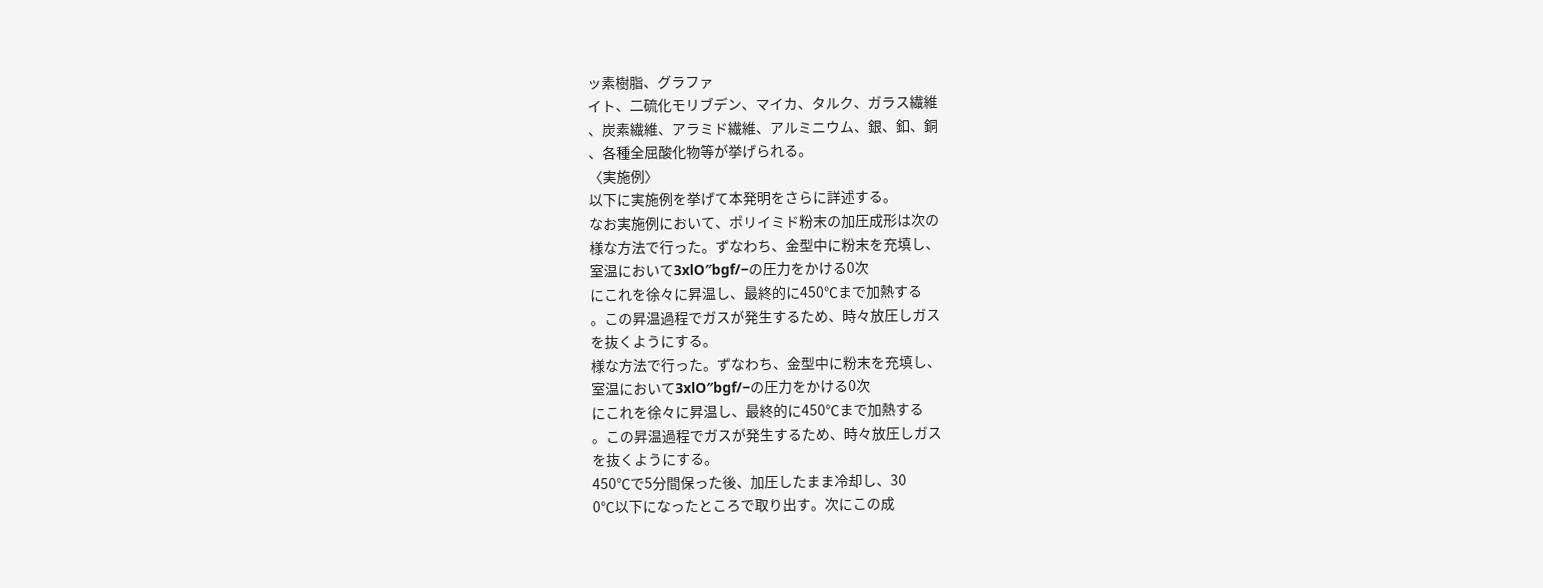ッ素樹脂、グラファ
イト、二硫化モリブデン、マイカ、タルク、ガラス繊維
、炭素繊維、アラミド繊維、アルミニウム、銀、釦、銅
、各種全屈酸化物等が挙げられる。
〈実施例〉
以下に実施例を挙げて本発明をさらに詳述する。
なお実施例において、ポリイミド粉末の加圧成形は次の
様な方法で行った。ずなわち、金型中に粉末を充填し、
室温において3xlO″bgf/−の圧力をかける0次
にこれを徐々に昇温し、最終的に450℃まで加熱する
。この昇温過程でガスが発生するため、時々放圧しガス
を抜くようにする。
様な方法で行った。ずなわち、金型中に粉末を充填し、
室温において3xlO″bgf/−の圧力をかける0次
にこれを徐々に昇温し、最終的に450℃まで加熱する
。この昇温過程でガスが発生するため、時々放圧しガス
を抜くようにする。
450℃で5分間保った後、加圧したまま冷却し、30
0℃以下になったところで取り出す。次にこの成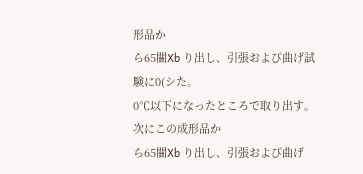形品か
ら65關Xb り出し、引張および曲げ試験に0(シた。
0℃以下になったところで取り出す。次にこの成形品か
ら65關Xb り出し、引張および曲げ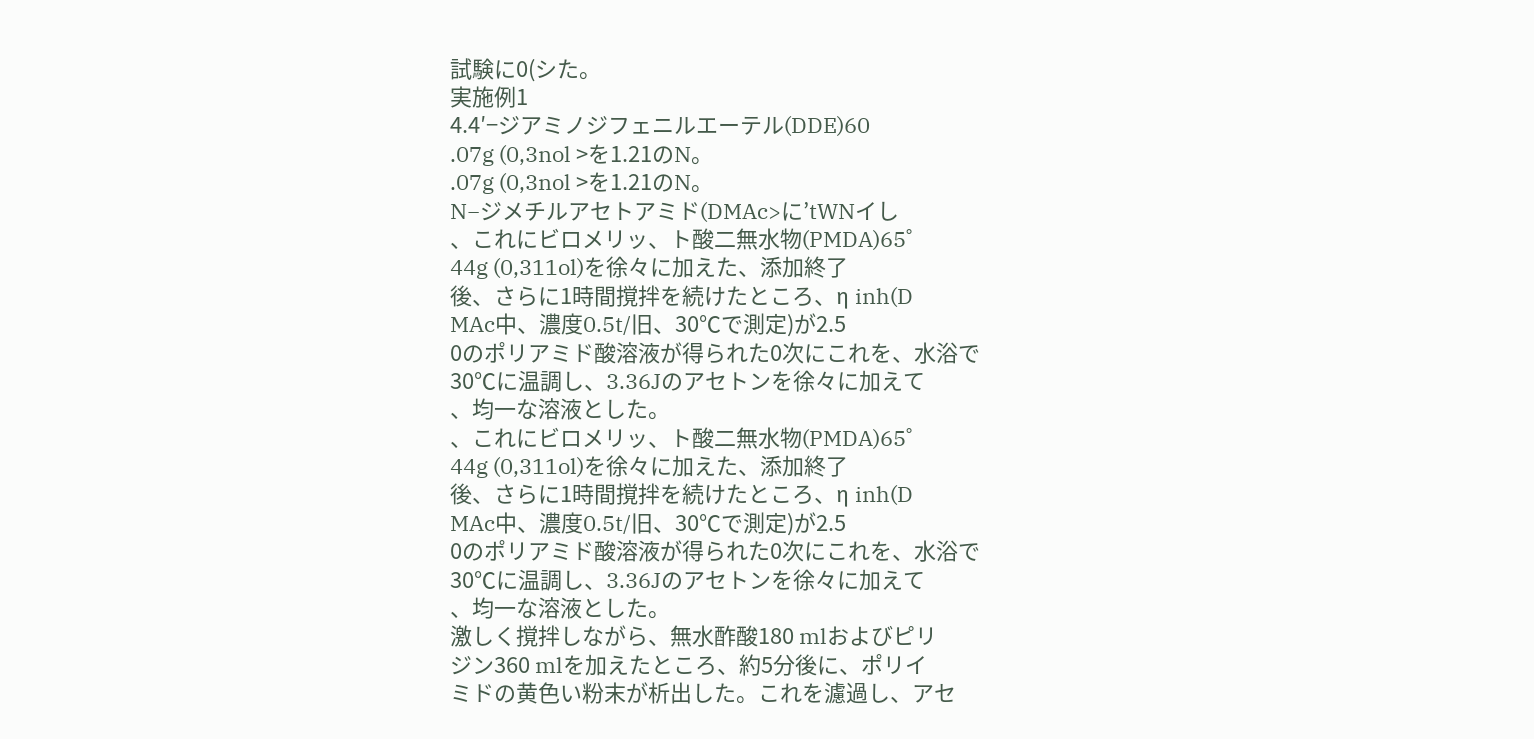試験に0(シた。
実施例1
4.4′−ジアミノジフェニルエーテル(DDE)60
.07g (0,3nol >を1.21のN。
.07g (0,3nol >を1.21のN。
N−ジメチルアセトアミド(DMAc>に’tWNイし
、これにビロメリッ、ト酸二無水物(PMDA)65゜
44g (0,311ol)を徐々に加えた、添加終了
後、さらに1時間撹拌を続けたところ、η inh(D
MAc中、濃度0.5t/旧、30℃で測定)が2.5
0のポリアミド酸溶液が得られた0次にこれを、水浴で
30℃に温調し、3.36Jのアセトンを徐々に加えて
、均一な溶液とした。
、これにビロメリッ、ト酸二無水物(PMDA)65゜
44g (0,311ol)を徐々に加えた、添加終了
後、さらに1時間撹拌を続けたところ、η inh(D
MAc中、濃度0.5t/旧、30℃で測定)が2.5
0のポリアミド酸溶液が得られた0次にこれを、水浴で
30℃に温調し、3.36Jのアセトンを徐々に加えて
、均一な溶液とした。
激しく撹拌しながら、無水酢酸180 mlおよびピリ
ジン360 mlを加えたところ、約5分後に、ポリイ
ミドの黄色い粉末が析出した。これを濾過し、アセ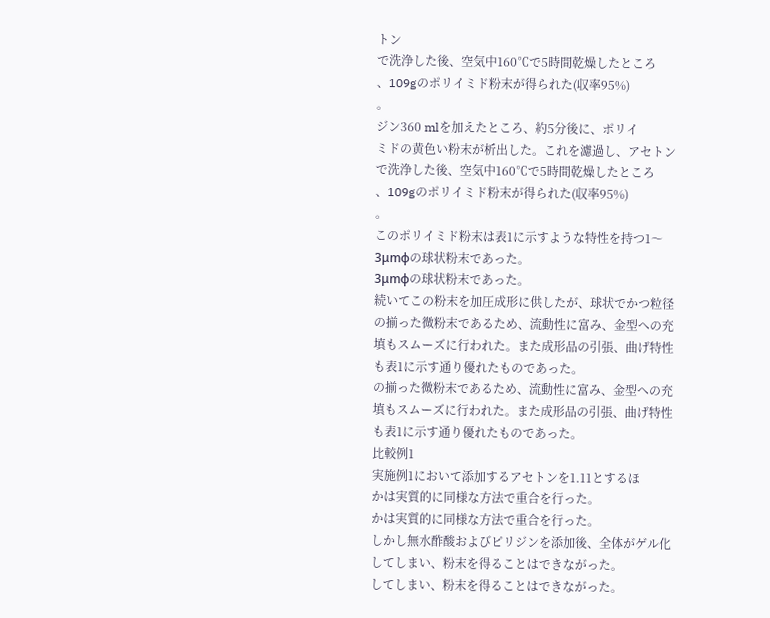トン
で洗浄した後、空気中160℃で5時間乾燥したところ
、109gのポリイミド粉末が得られた(収率95%)
。
ジン360 mlを加えたところ、約5分後に、ポリイ
ミドの黄色い粉末が析出した。これを濾過し、アセトン
で洗浄した後、空気中160℃で5時間乾燥したところ
、109gのポリイミド粉末が得られた(収率95%)
。
このポリイミド粉末は表1に示すような特性を持つ1〜
3μmφの球状粉末であった。
3μmφの球状粉末であった。
続いてこの粉末を加圧成形に供したが、球状でかつ粒径
の揃った微粉末であるため、流動性に富み、金型への充
填もスムーズに行われた。また成形品の引張、曲げ特性
も表1に示す通り優れたものであった。
の揃った微粉末であるため、流動性に富み、金型への充
填もスムーズに行われた。また成形品の引張、曲げ特性
も表1に示す通り優れたものであった。
比較例1
実施例1において添加するアセトンを1.11とするほ
かは実質的に同様な方法で重合を行った。
かは実質的に同様な方法で重合を行った。
しかし無水酢酸およびピリジンを添加後、全体がゲル化
してしまい、粉末を得ることはできながった。
してしまい、粉末を得ることはできながった。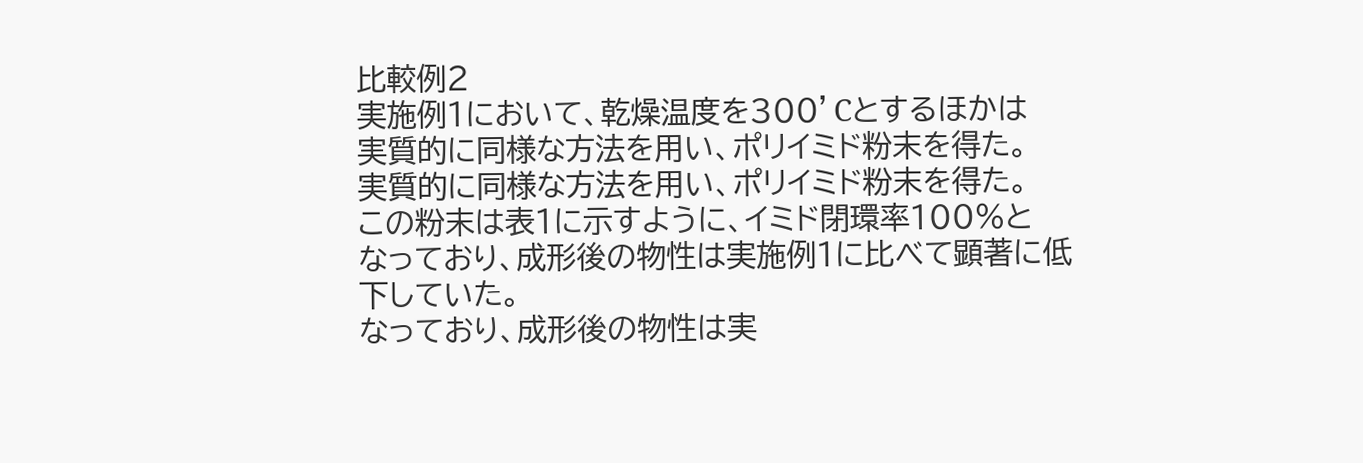比較例2
実施例1において、乾燥温度を300’Cとするほかは
実質的に同様な方法を用い、ポリイミド粉末を得た。
実質的に同様な方法を用い、ポリイミド粉末を得た。
この粉末は表1に示すように、イミド閉環率100%と
なっており、成形後の物性は実施例1に比べて顕著に低
下していた。
なっており、成形後の物性は実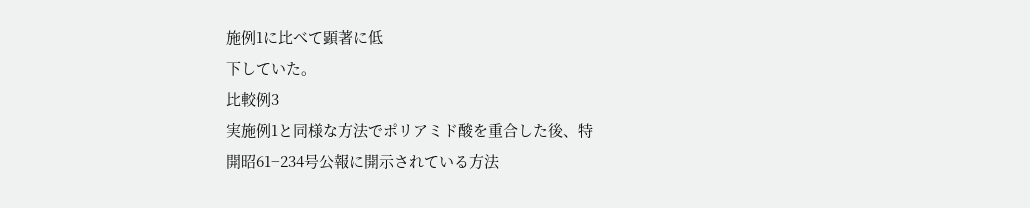施例1に比べて顕著に低
下していた。
比較例3
実施例1と同様な方法でポリアミド酸を重合した後、特
開昭61−234号公報に開示されている方法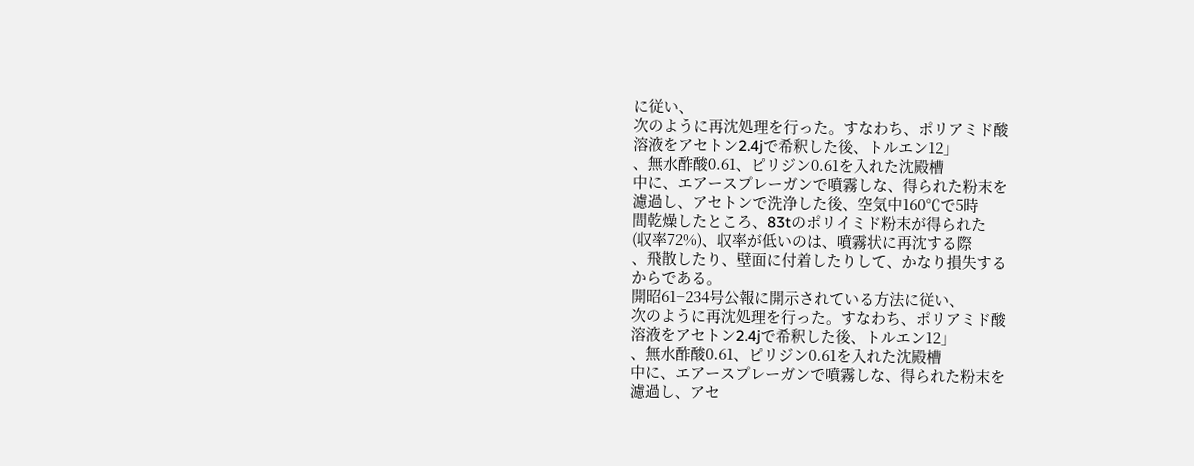に従い、
次のように再沈処理を行った。すなわち、ポリアミド酸
溶液をアセトン2.4jで希釈した後、トルエン12」
、無水酢酸0.61、ピリジン0.61を入れた沈殿槽
中に、エアースプレーガンで噴霧しな、得られた粉末を
濾過し、アセトンで洗浄した後、空気中160℃で5時
間乾燥したところ、83tのポリイミド粉末が得られた
(収率72%)、収率が低いのは、噴霧状に再沈する際
、飛散したり、壁面に付着したりして、かなり損失する
からである。
開昭61−234号公報に開示されている方法に従い、
次のように再沈処理を行った。すなわち、ポリアミド酸
溶液をアセトン2.4jで希釈した後、トルエン12」
、無水酢酸0.61、ピリジン0.61を入れた沈殿槽
中に、エアースプレーガンで噴霧しな、得られた粉末を
濾過し、アセ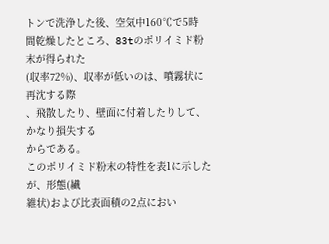トンで洗浄した後、空気中160℃で5時
間乾燥したところ、83tのポリイミド粉末が得られた
(収率72%)、収率が低いのは、噴霧状に再沈する際
、飛散したり、壁面に付着したりして、かなり損失する
からである。
このポリイミド粉末の特性を表1に示したが、形態(繊
維状)および比表面積の2点におい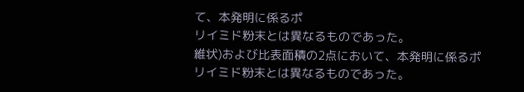て、本発明に係るポ
リイミド粉末とは異なるものであった。
維状)および比表面積の2点において、本発明に係るポ
リイミド粉末とは異なるものであった。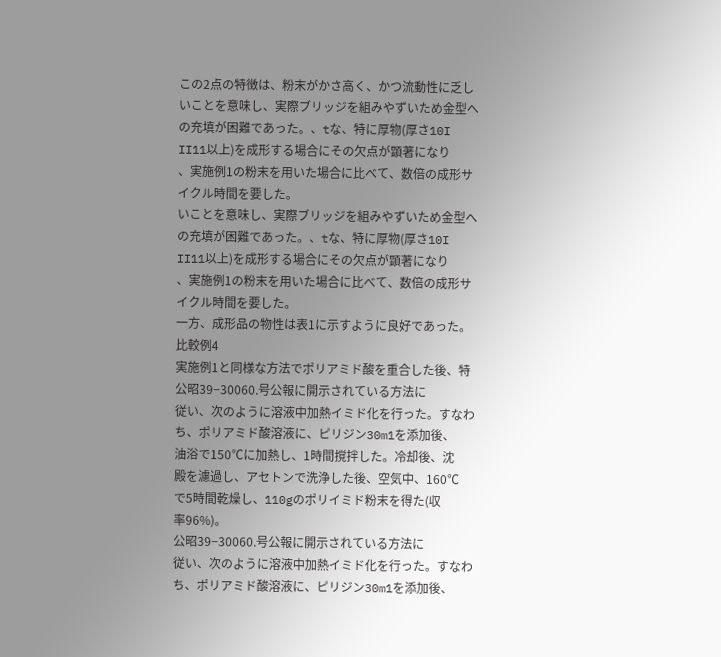この2点の特徴は、粉末がかさ高く、かつ流動性に乏し
いことを意味し、実際ブリッジを組みやずいため金型へ
の充填が困難であった。、tな、特に厚物(厚さ10I
II11以上)を成形する場合にその欠点が顕著になり
、実施例1の粉末を用いた場合に比べて、数倍の成形サ
イクル時間を要した。
いことを意味し、実際ブリッジを組みやずいため金型へ
の充填が困難であった。、tな、特に厚物(厚さ10I
II11以上)を成形する場合にその欠点が顕著になり
、実施例1の粉末を用いた場合に比べて、数倍の成形サ
イクル時間を要した。
一方、成形品の物性は表1に示すように良好であった。
比較例4
実施例1と同様な方法でポリアミド酸を重合した後、特
公昭39−30060.号公報に開示されている方法に
従い、次のように溶液中加熱イミド化を行った。すなわ
ち、ポリアミド酸溶液に、ピリジン30m1を添加後、
油浴で150℃に加熱し、1時間撹拌した。冷却後、沈
殿を濾過し、アセトンで洗浄した後、空気中、160℃
で5時間乾燥し、110gのポリイミド粉末を得た(収
率96%)。
公昭39−30060.号公報に開示されている方法に
従い、次のように溶液中加熱イミド化を行った。すなわ
ち、ポリアミド酸溶液に、ピリジン30m1を添加後、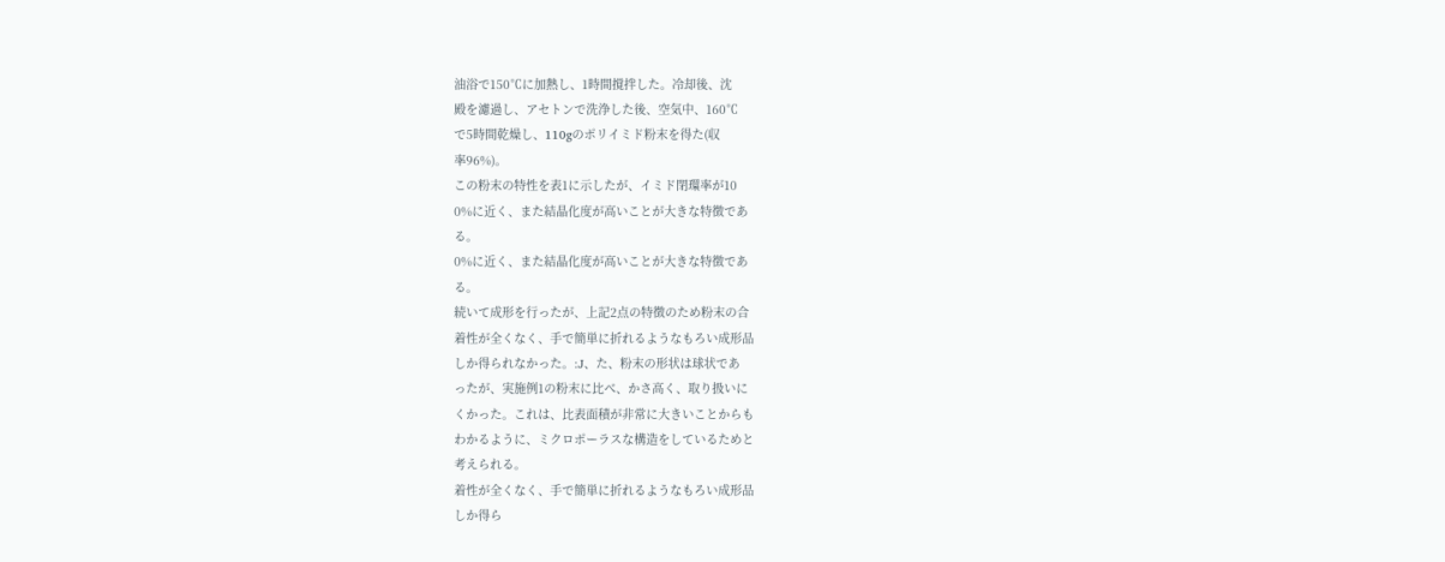油浴で150℃に加熱し、1時間撹拌した。冷却後、沈
殿を濾過し、アセトンで洗浄した後、空気中、160℃
で5時間乾燥し、110gのポリイミド粉末を得た(収
率96%)。
この粉末の特性を表1に示したが、イミド閉環率が10
0%に近く、また結晶化度が高いことが大きな特徴であ
る。
0%に近く、また結晶化度が高いことが大きな特徴であ
る。
続いて成形を行ったが、上記2点の特徴のため粉末の合
着性が全くなく、手で簡単に折れるようなもろい成形品
しか得られなかった。:J、た、粉末の形状は球状であ
ったが、実施例1の粉末に比べ、かさ高く、取り扱いに
くかった。これは、比表面積が非常に大きいことからも
わかるように、ミクロポーラスな構造をしているためと
考えられる。
着性が全くなく、手で簡単に折れるようなもろい成形品
しか得ら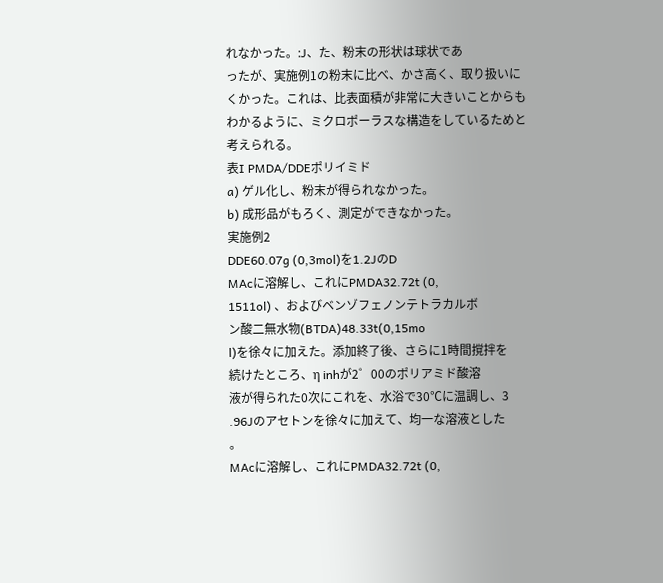れなかった。:J、た、粉末の形状は球状であ
ったが、実施例1の粉末に比べ、かさ高く、取り扱いに
くかった。これは、比表面積が非常に大きいことからも
わかるように、ミクロポーラスな構造をしているためと
考えられる。
表I PMDA/DDEポリイミド
a) ゲル化し、粉末が得られなかった。
b) 成形品がもろく、測定ができなかった。
実施例2
DDE60.07g (0,3mol)を1.2JのD
MAcに溶解し、これにPMDA32.72t (0,
1511ol) 、およびベンゾフェノンテトラカルボ
ン酸二無水物(BTDA)48.33t(0,15mo
l)を徐々に加えた。添加終了後、さらに1時間撹拌を
続けたところ、η inhが2゜00のポリアミド酸溶
液が得られた0次にこれを、水浴で30℃に温調し、3
.96Jのアセトンを徐々に加えて、均一な溶液とした
。
MAcに溶解し、これにPMDA32.72t (0,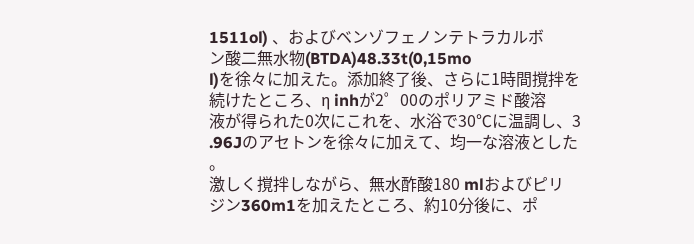1511ol) 、およびベンゾフェノンテトラカルボ
ン酸二無水物(BTDA)48.33t(0,15mo
l)を徐々に加えた。添加終了後、さらに1時間撹拌を
続けたところ、η inhが2゜00のポリアミド酸溶
液が得られた0次にこれを、水浴で30℃に温調し、3
.96Jのアセトンを徐々に加えて、均一な溶液とした
。
激しく撹拌しながら、無水酢酸180 mlおよびピリ
ジン360m1を加えたところ、約10分後に、ポ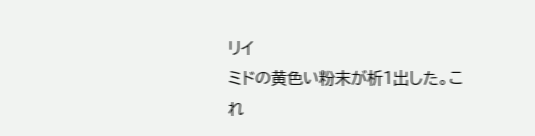リイ
ミドの黄色い粉末が析1出した。これ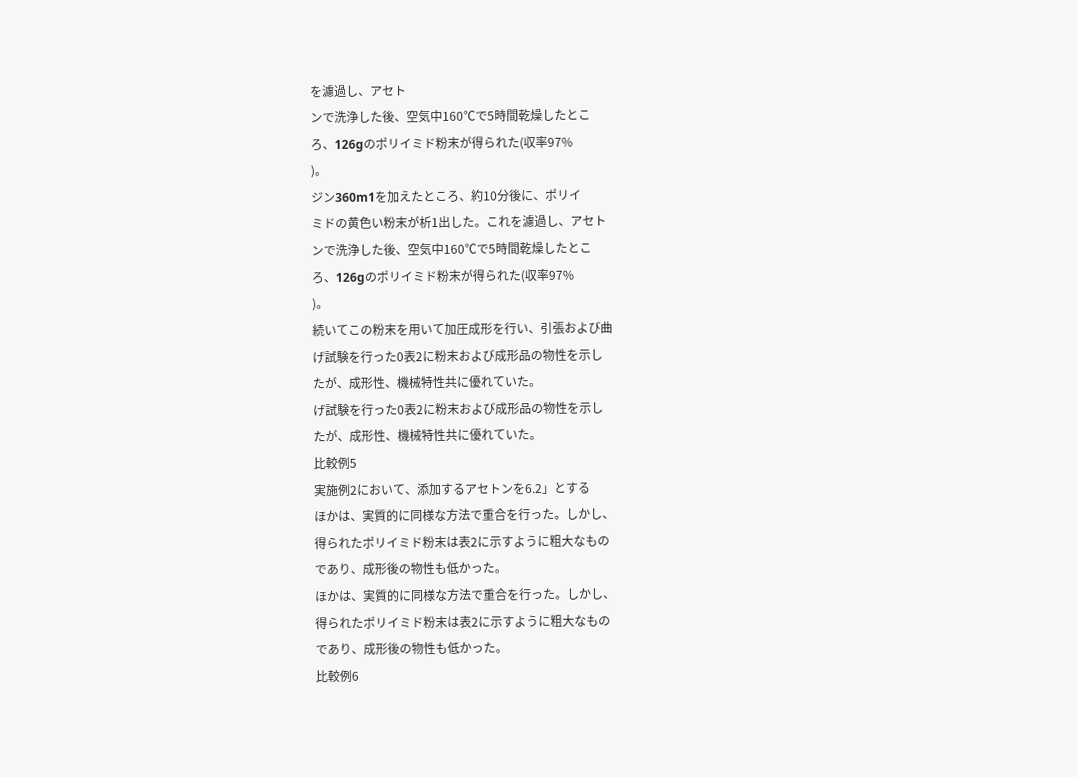を濾過し、アセト
ンで洗浄した後、空気中160℃で5時間乾燥したとこ
ろ、126gのポリイミド粉末が得られた(収率97%
)。
ジン360m1を加えたところ、約10分後に、ポリイ
ミドの黄色い粉末が析1出した。これを濾過し、アセト
ンで洗浄した後、空気中160℃で5時間乾燥したとこ
ろ、126gのポリイミド粉末が得られた(収率97%
)。
続いてこの粉末を用いて加圧成形を行い、引張および曲
げ試験を行った0表2に粉末および成形品の物性を示し
たが、成形性、機械特性共に優れていた。
げ試験を行った0表2に粉末および成形品の物性を示し
たが、成形性、機械特性共に優れていた。
比較例5
実施例2において、添加するアセトンを6.2」とする
ほかは、実質的に同様な方法で重合を行った。しかし、
得られたポリイミド粉末は表2に示すように粗大なもの
であり、成形後の物性も低かった。
ほかは、実質的に同様な方法で重合を行った。しかし、
得られたポリイミド粉末は表2に示すように粗大なもの
であり、成形後の物性も低かった。
比較例6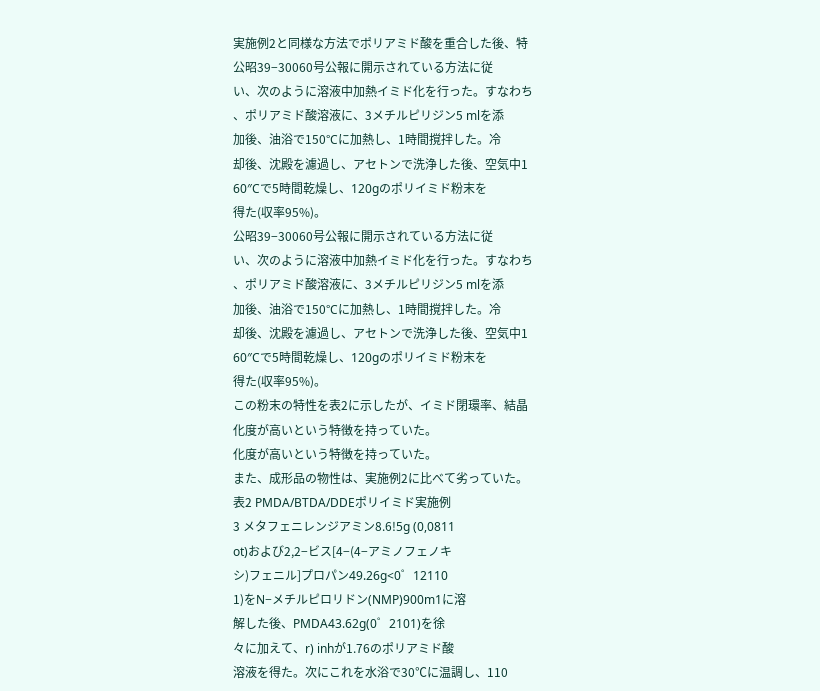実施例2と同様な方法でポリアミド酸を重合した後、特
公昭39−30060号公報に開示されている方法に従
い、次のように溶液中加熱イミド化を行った。すなわち
、ポリアミド酸溶液に、3メチルピリジン5 mlを添
加後、油浴で150°Cに加熱し、1時間撹拌した。冷
却後、沈殿を濾過し、アセトンで洗浄した後、空気中1
60″Cで5時間乾燥し、120gのポリイミド粉末を
得た(収率95%)。
公昭39−30060号公報に開示されている方法に従
い、次のように溶液中加熱イミド化を行った。すなわち
、ポリアミド酸溶液に、3メチルピリジン5 mlを添
加後、油浴で150°Cに加熱し、1時間撹拌した。冷
却後、沈殿を濾過し、アセトンで洗浄した後、空気中1
60″Cで5時間乾燥し、120gのポリイミド粉末を
得た(収率95%)。
この粉末の特性を表2に示したが、イミド閉環率、結晶
化度が高いという特徴を持っていた。
化度が高いという特徴を持っていた。
また、成形品の物性は、実施例2に比べて劣っていた。
表2 PMDA/BTDA/DDEポリイミド実施例
3 メタフェニレンジアミン8.6!5g (0,0811
ot)および2,2−ビス[4−(4−アミノフェノキ
シ)フェニル]プロパン49.26g<0゜12110
1)をN−メチルピロリドン(NMP)900m1に溶
解した後、PMDA43.62g(0゜2101)を徐
々に加えて、r) inhが1.76のポリアミド酸
溶液を得た。次にこれを水浴で30℃に温調し、110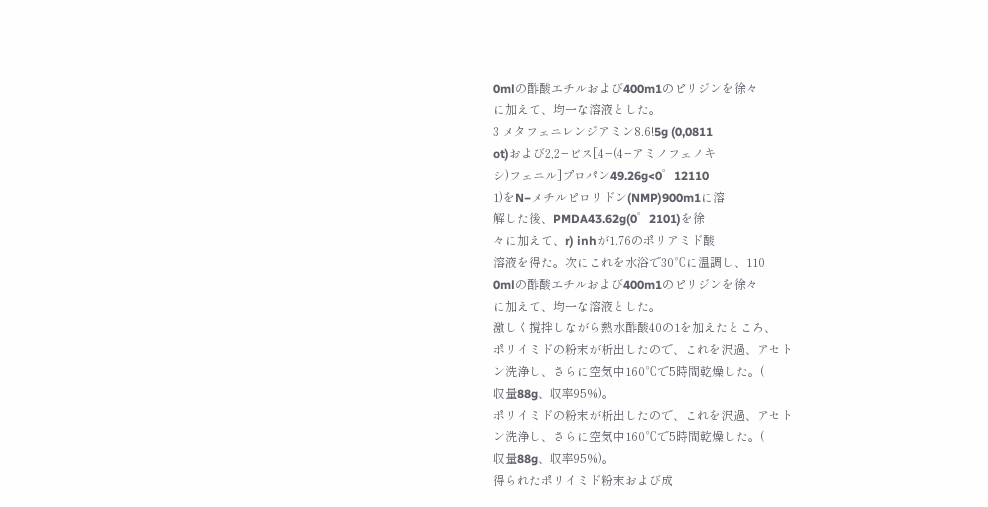0mlの酢酸エチルおよび400m1のピリジンを徐々
に加えて、均一な溶液とした。
3 メタフェニレンジアミン8.6!5g (0,0811
ot)および2,2−ビス[4−(4−アミノフェノキ
シ)フェニル]プロパン49.26g<0゜12110
1)をN−メチルピロリドン(NMP)900m1に溶
解した後、PMDA43.62g(0゜2101)を徐
々に加えて、r) inhが1.76のポリアミド酸
溶液を得た。次にこれを水浴で30℃に温調し、110
0mlの酢酸エチルおよび400m1のピリジンを徐々
に加えて、均一な溶液とした。
激しく撹拌しながら熱水酢酸40の1を加えたところ、
ポリイミドの粉末が析出したので、これを沢過、アセト
ン洗浄し、さらに空気中160℃で5時間乾燥した。(
収量88g、収率95%)。
ポリイミドの粉末が析出したので、これを沢過、アセト
ン洗浄し、さらに空気中160℃で5時間乾燥した。(
収量88g、収率95%)。
得られたポリイミド粉末および成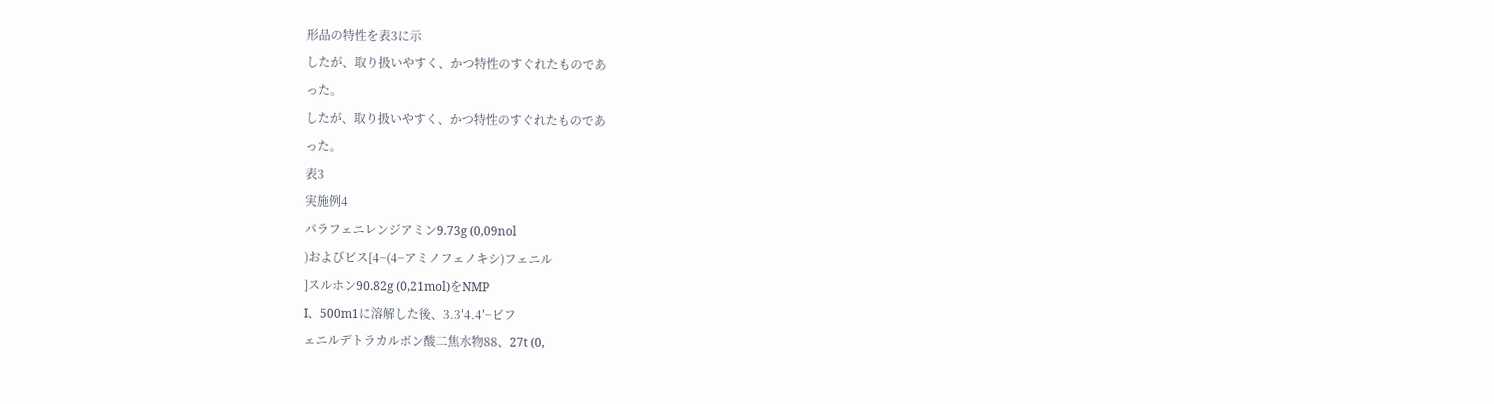形品の特性を表3に示
したが、取り扱いやすく、かつ特性のすぐれたものであ
った。
したが、取り扱いやすく、かつ特性のすぐれたものであ
った。
表3
実施例4
パラフェニレンジアミン9.73g (0,09nol
)およびビス[4−(4−アミノフェノキシ)フェニル
]スルホン90.82g (0,21mol)をNMP
I、500m1に溶解した後、3.3′4.4′−ビフ
ェニルデトラカルボン酸二焦水物88、27t (0,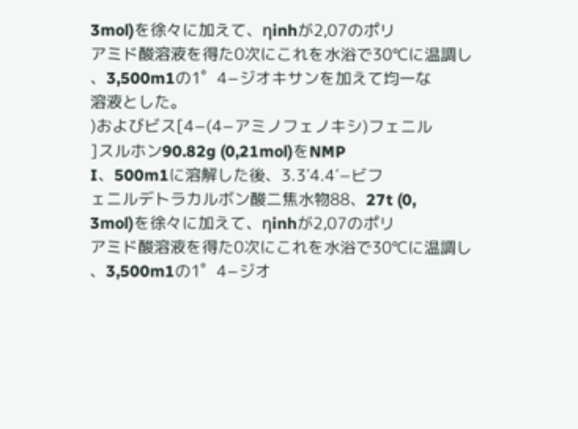3mol)を徐々に加えて、ηinhが2,07のポリ
アミド酸溶液を得た0次にこれを水浴で30℃に温調し
、3,500m1の1゜4−ジオキサンを加えて均一な
溶液とした。
)およびビス[4−(4−アミノフェノキシ)フェニル
]スルホン90.82g (0,21mol)をNMP
I、500m1に溶解した後、3.3′4.4′−ビフ
ェニルデトラカルボン酸二焦水物88、27t (0,
3mol)を徐々に加えて、ηinhが2,07のポリ
アミド酸溶液を得た0次にこれを水浴で30℃に温調し
、3,500m1の1゜4−ジオ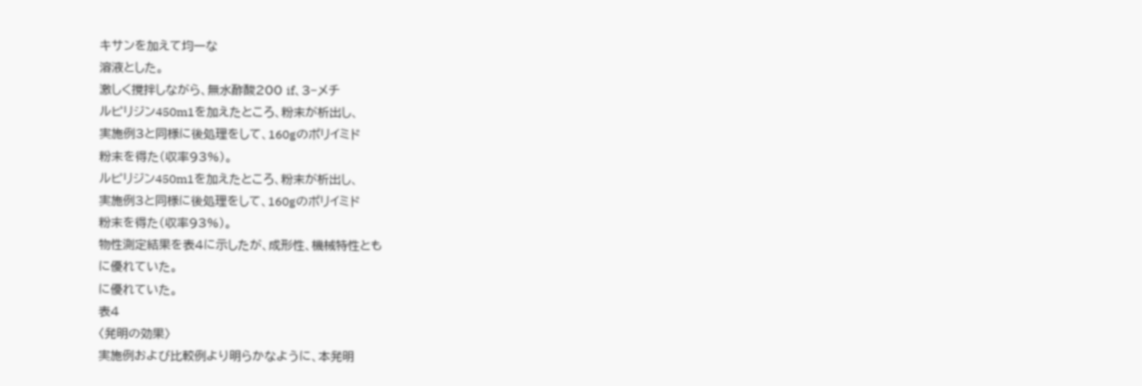キサンを加えて均一な
溶液とした。
激しく撹拌しながら、無水酢酸200 if、3−メチ
ルピリジン450m1を加えたところ、粉末が析出し、
実施例3と同様に後処理をして、160gのポリイミド
粉末を得た(収率93%)。
ルピリジン450m1を加えたところ、粉末が析出し、
実施例3と同様に後処理をして、160gのポリイミド
粉末を得た(収率93%)。
物性測定結果を表4に示したが、成形性、機械特性とも
に優れていた。
に優れていた。
表4
〈発明の効果〉
実施例および比較例より明らかなように、本発明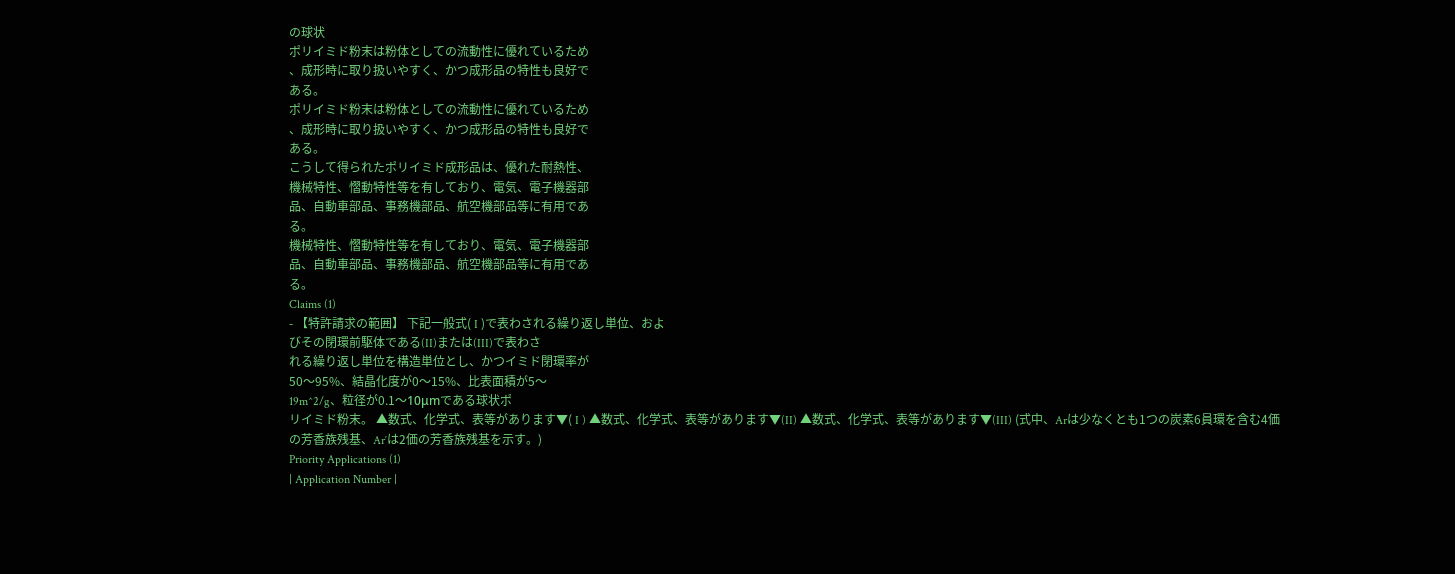の球状
ポリイミド粉末は粉体としての流動性に優れているため
、成形時に取り扱いやすく、かつ成形品の特性も良好で
ある。
ポリイミド粉末は粉体としての流動性に優れているため
、成形時に取り扱いやすく、かつ成形品の特性も良好で
ある。
こうして得られたポリイミド成形品は、優れた耐熱性、
機械特性、慴動特性等を有しており、電気、電子機器部
品、自動車部品、事務機部品、航空機部品等に有用であ
る。
機械特性、慴動特性等を有しており、電気、電子機器部
品、自動車部品、事務機部品、航空機部品等に有用であ
る。
Claims (1)
- 【特許請求の範囲】 下記一般式( I )で表わされる繰り返し単位、およ
びその閉環前駆体である(II)または(III)で表わさ
れる繰り返し単位を構造単位とし、かつイミド閉環率が
50〜95%、結晶化度が0〜15%、比表面積が5〜
19m^2/g、粒径が0.1〜10μmである球状ポ
リイミド粉末。 ▲数式、化学式、表等があります▼( I ) ▲数式、化学式、表等があります▼(II) ▲数式、化学式、表等があります▼(III) (式中、Arは少なくとも1つの炭素6員環を含む4価
の芳香族残基、Ar′は2価の芳香族残基を示す。)
Priority Applications (1)
| Application Number |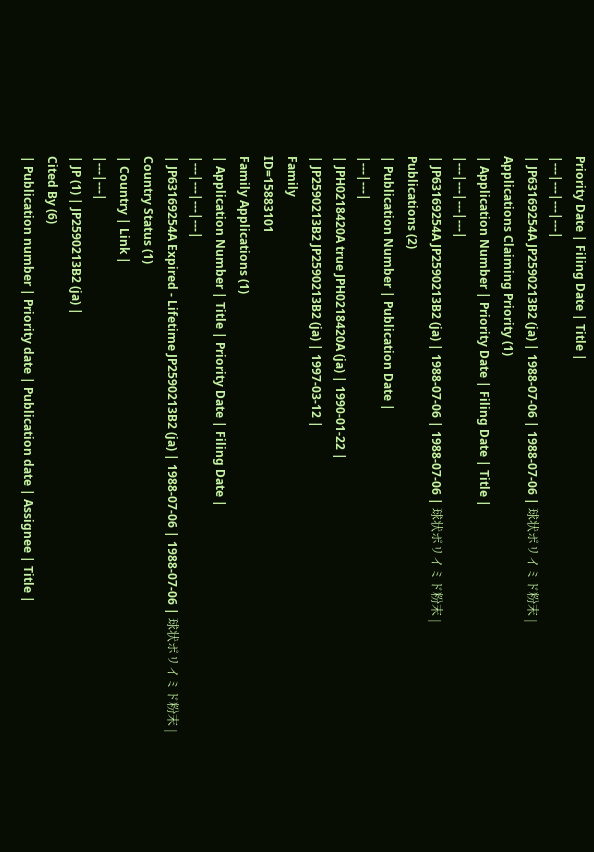Priority Date | Filing Date | Title |
|---|---|---|---|
| JP63169254A JP2590213B2 (ja) | 1988-07-06 | 1988-07-06 | 球状ポリイミド粉末 |
Applications Claiming Priority (1)
| Application Number | Priority Date | Filing Date | Title |
|---|---|---|---|
| JP63169254A JP2590213B2 (ja) | 1988-07-06 | 1988-07-06 | 球状ポリイミド粉末 |
Publications (2)
| Publication Number | Publication Date |
|---|---|
| JPH0218420A true JPH0218420A (ja) | 1990-01-22 |
| JP2590213B2 JP2590213B2 (ja) | 1997-03-12 |
Family
ID=15883101
Family Applications (1)
| Application Number | Title | Priority Date | Filing Date |
|---|---|---|---|
| JP63169254A Expired - Lifetime JP2590213B2 (ja) | 1988-07-06 | 1988-07-06 | 球状ポリイミド粉末 |
Country Status (1)
| Country | Link |
|---|---|
| JP (1) | JP2590213B2 (ja) |
Cited By (6)
| Publication number | Priority date | Publication date | Assignee | Title |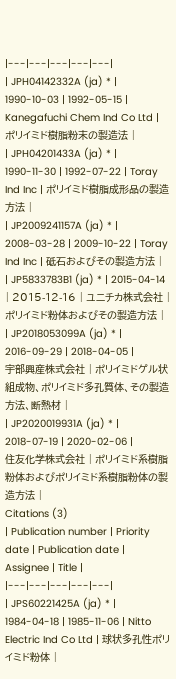|---|---|---|---|---|
| JPH04142332A (ja) * | 1990-10-03 | 1992-05-15 | Kanegafuchi Chem Ind Co Ltd | ポリイミド樹脂粉末の製造法 |
| JPH04201433A (ja) * | 1990-11-30 | 1992-07-22 | Toray Ind Inc | ポリイミド樹脂成形品の製造方法 |
| JP2009241157A (ja) * | 2008-03-28 | 2009-10-22 | Toray Ind Inc | 砥石およびその製造方法 |
| JP5833783B1 (ja) * | 2015-04-14 | 2015-12-16 | ユニチカ株式会社 | ポリイミド粉体およびその製造方法 |
| JP2018053099A (ja) * | 2016-09-29 | 2018-04-05 | 宇部興産株式会社 | ポリイミドゲル状組成物、ポリイミド多孔質体、その製造方法、断熱材 |
| JP2020019931A (ja) * | 2018-07-19 | 2020-02-06 | 住友化学株式会社 | ポリイミド系樹脂粉体およびポリイミド系樹脂粉体の製造方法 |
Citations (3)
| Publication number | Priority date | Publication date | Assignee | Title |
|---|---|---|---|---|
| JPS60221425A (ja) * | 1984-04-18 | 1985-11-06 | Nitto Electric Ind Co Ltd | 球状多孔性ポリイミド粉体 |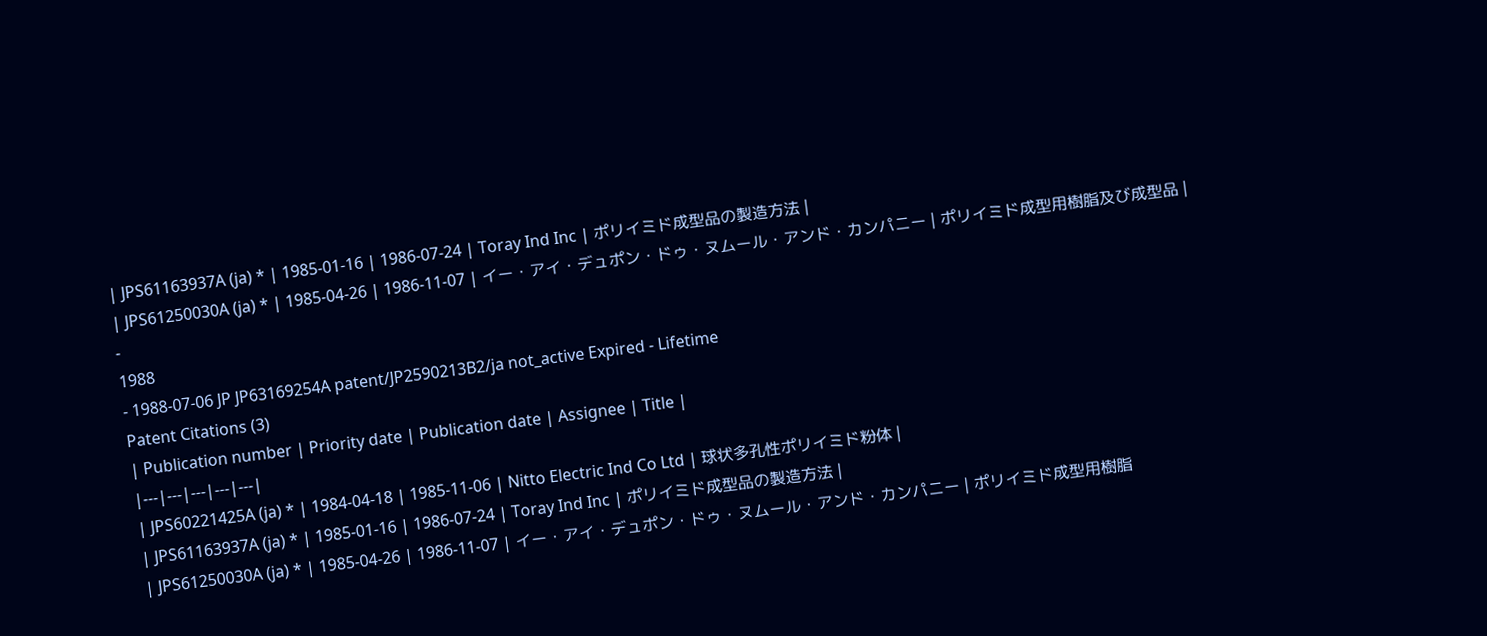| JPS61163937A (ja) * | 1985-01-16 | 1986-07-24 | Toray Ind Inc | ポリイミド成型品の製造方法 |
| JPS61250030A (ja) * | 1985-04-26 | 1986-11-07 | イー・アイ・デュポン・ドゥ・ヌムール・アンド・カンパニー | ポリイミド成型用樹脂及び成型品 |
-
1988
- 1988-07-06 JP JP63169254A patent/JP2590213B2/ja not_active Expired - Lifetime
Patent Citations (3)
| Publication number | Priority date | Publication date | Assignee | Title |
|---|---|---|---|---|
| JPS60221425A (ja) * | 1984-04-18 | 1985-11-06 | Nitto Electric Ind Co Ltd | 球状多孔性ポリイミド粉体 |
| JPS61163937A (ja) * | 1985-01-16 | 1986-07-24 | Toray Ind Inc | ポリイミド成型品の製造方法 |
| JPS61250030A (ja) * | 1985-04-26 | 1986-11-07 | イー・アイ・デュポン・ドゥ・ヌムール・アンド・カンパニー | ポリイミド成型用樹脂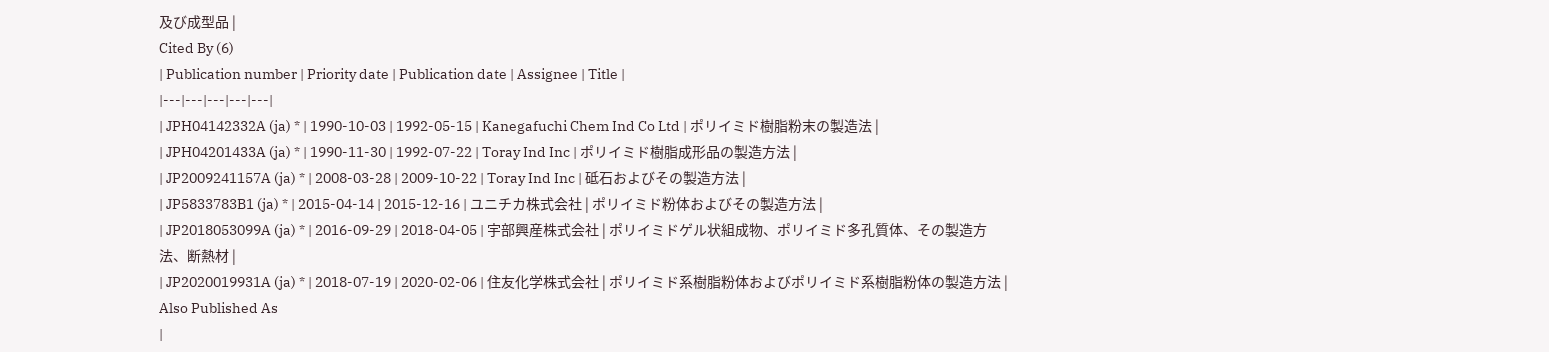及び成型品 |
Cited By (6)
| Publication number | Priority date | Publication date | Assignee | Title |
|---|---|---|---|---|
| JPH04142332A (ja) * | 1990-10-03 | 1992-05-15 | Kanegafuchi Chem Ind Co Ltd | ポリイミド樹脂粉末の製造法 |
| JPH04201433A (ja) * | 1990-11-30 | 1992-07-22 | Toray Ind Inc | ポリイミド樹脂成形品の製造方法 |
| JP2009241157A (ja) * | 2008-03-28 | 2009-10-22 | Toray Ind Inc | 砥石およびその製造方法 |
| JP5833783B1 (ja) * | 2015-04-14 | 2015-12-16 | ユニチカ株式会社 | ポリイミド粉体およびその製造方法 |
| JP2018053099A (ja) * | 2016-09-29 | 2018-04-05 | 宇部興産株式会社 | ポリイミドゲル状組成物、ポリイミド多孔質体、その製造方法、断熱材 |
| JP2020019931A (ja) * | 2018-07-19 | 2020-02-06 | 住友化学株式会社 | ポリイミド系樹脂粉体およびポリイミド系樹脂粉体の製造方法 |
Also Published As
|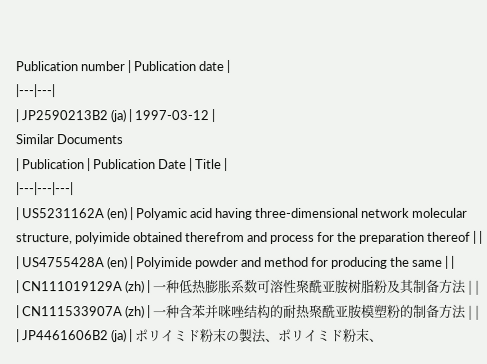Publication number | Publication date |
|---|---|
| JP2590213B2 (ja) | 1997-03-12 |
Similar Documents
| Publication | Publication Date | Title |
|---|---|---|
| US5231162A (en) | Polyamic acid having three-dimensional network molecular structure, polyimide obtained therefrom and process for the preparation thereof | |
| US4755428A (en) | Polyimide powder and method for producing the same | |
| CN111019129A (zh) | 一种低热膨胀系数可溶性聚酰亚胺树脂粉及其制备方法 | |
| CN111533907A (zh) | 一种含苯并咪唑结构的耐热聚酰亚胺模塑粉的制备方法 | |
| JP4461606B2 (ja) | ポリイミド粉末の製法、ポリイミド粉末、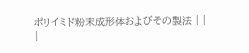ポリイミド粉末成形体およびその製法 | |
|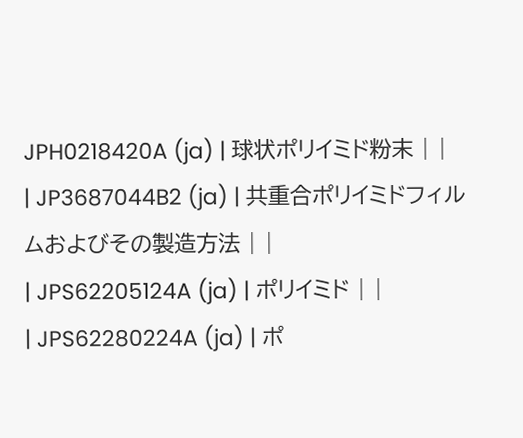JPH0218420A (ja) | 球状ポリイミド粉末 | |
| JP3687044B2 (ja) | 共重合ポリイミドフィルムおよびその製造方法 | |
| JPS62205124A (ja) | ポリイミド | |
| JPS62280224A (ja) | ポ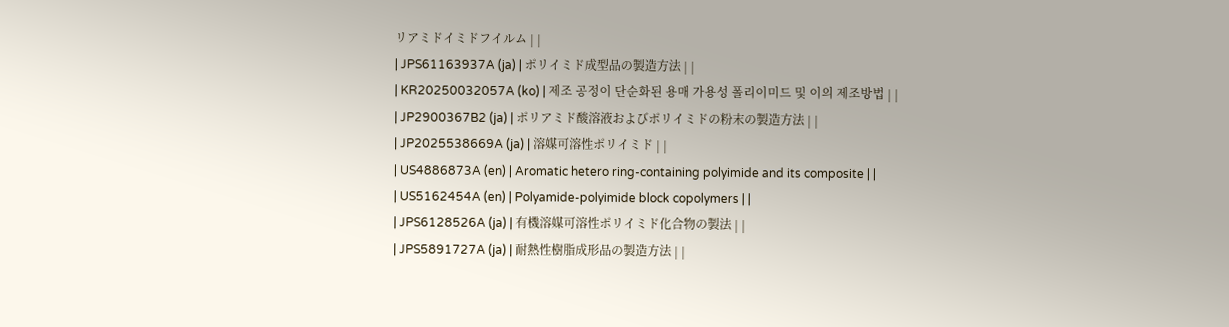リアミドイミドフイルム | |
| JPS61163937A (ja) | ポリイミド成型品の製造方法 | |
| KR20250032057A (ko) | 제조 공정이 단순화된 용매 가용성 폴리이미드 및 이의 제조방법 | |
| JP2900367B2 (ja) | ポリアミド酸溶液およびポリイミドの粉末の製造方法 | |
| JP2025538669A (ja) | 溶媒可溶性ポリイミド | |
| US4886873A (en) | Aromatic hetero ring-containing polyimide and its composite | |
| US5162454A (en) | Polyamide-polyimide block copolymers | |
| JPS6128526A (ja) | 有機溶媒可溶性ポリイミド化合物の製法 | |
| JPS5891727A (ja) | 耐熱性樹脂成形品の製造方法 | |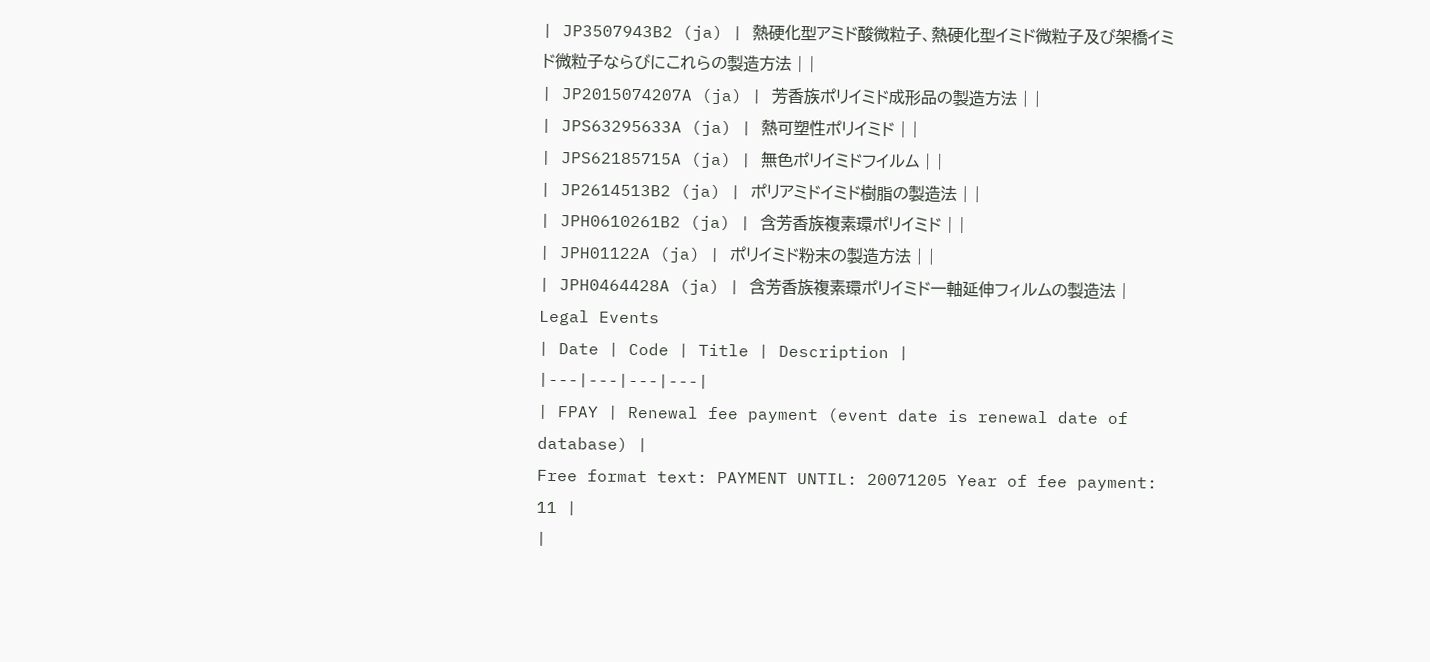| JP3507943B2 (ja) | 熱硬化型アミド酸微粒子、熱硬化型イミド微粒子及び架橋イミド微粒子ならびにこれらの製造方法 | |
| JP2015074207A (ja) | 芳香族ポリイミド成形品の製造方法 | |
| JPS63295633A (ja) | 熱可塑性ポリイミド | |
| JPS62185715A (ja) | 無色ポリイミドフイルム | |
| JP2614513B2 (ja) | ポリアミドイミド樹脂の製造法 | |
| JPH0610261B2 (ja) | 含芳香族複素環ポリイミド | |
| JPH01122A (ja) | ポリイミド粉末の製造方法 | |
| JPH0464428A (ja) | 含芳香族複素環ポリイミド一軸延伸フィルムの製造法 |
Legal Events
| Date | Code | Title | Description |
|---|---|---|---|
| FPAY | Renewal fee payment (event date is renewal date of database) |
Free format text: PAYMENT UNTIL: 20071205 Year of fee payment: 11 |
|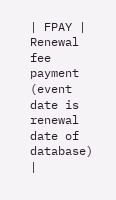| FPAY | Renewal fee payment (event date is renewal date of database) |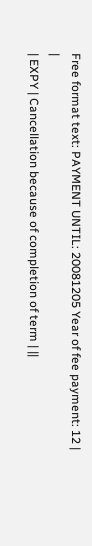Free format text: PAYMENT UNTIL: 20081205 Year of fee payment: 12 |
|
| EXPY | Cancellation because of completion of term | ||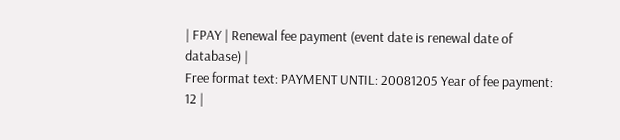| FPAY | Renewal fee payment (event date is renewal date of database) |
Free format text: PAYMENT UNTIL: 20081205 Year of fee payment: 12 |